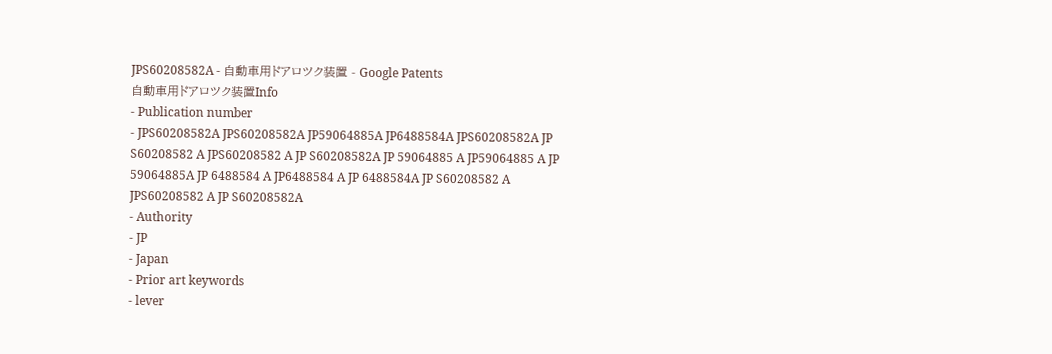JPS60208582A - 自動車用ドアロツク装置 - Google Patents
自動車用ドアロツク装置Info
- Publication number
- JPS60208582A JPS60208582A JP59064885A JP6488584A JPS60208582A JP S60208582 A JPS60208582 A JP S60208582A JP 59064885 A JP59064885 A JP 59064885A JP 6488584 A JP6488584 A JP 6488584A JP S60208582 A JPS60208582 A JP S60208582A
- Authority
- JP
- Japan
- Prior art keywords
- lever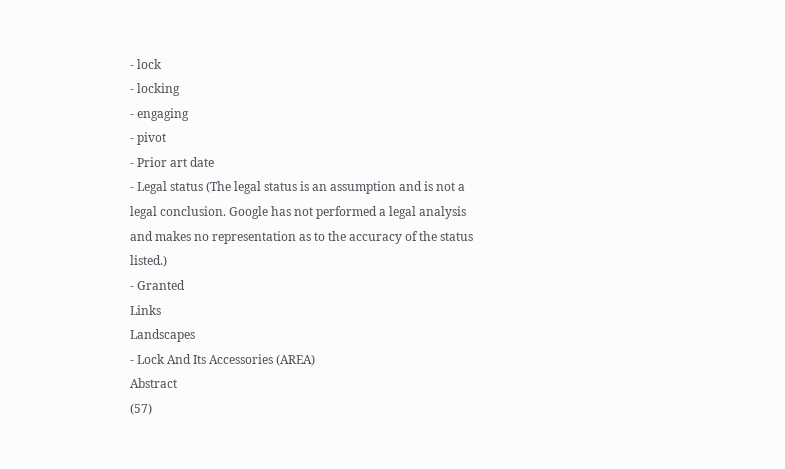- lock
- locking
- engaging
- pivot
- Prior art date
- Legal status (The legal status is an assumption and is not a legal conclusion. Google has not performed a legal analysis and makes no representation as to the accuracy of the status listed.)
- Granted
Links
Landscapes
- Lock And Its Accessories (AREA)
Abstract
(57)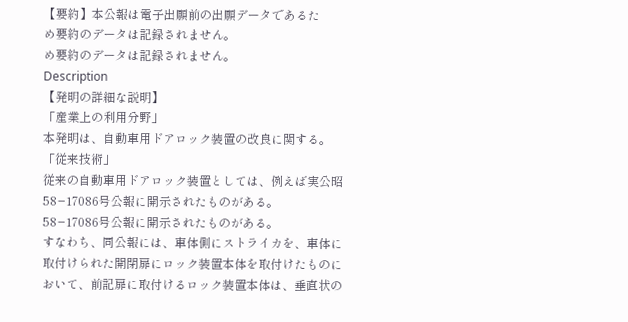【要約】本公報は電子出願前の出願データであるた
め要約のデータは記録されません。
め要約のデータは記録されません。
Description
【発明の詳細な説明】
「産業上の利用分野」
本発明は、自動車用ドアロック装置の改良に関する。
「従来技術」
従来の自動車用ドアロック装置としては、例えば実公昭
58−17086号公報に開示されたものがある。
58−17086号公報に開示されたものがある。
すなわち、同公報には、車体側にストライカを、車体に
取付けられた開閉扉にロック装置本体を取付けたものに
おいて、前記扉に取付けるロック装置本体は、垂直状の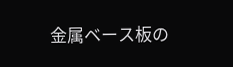金属ベース板の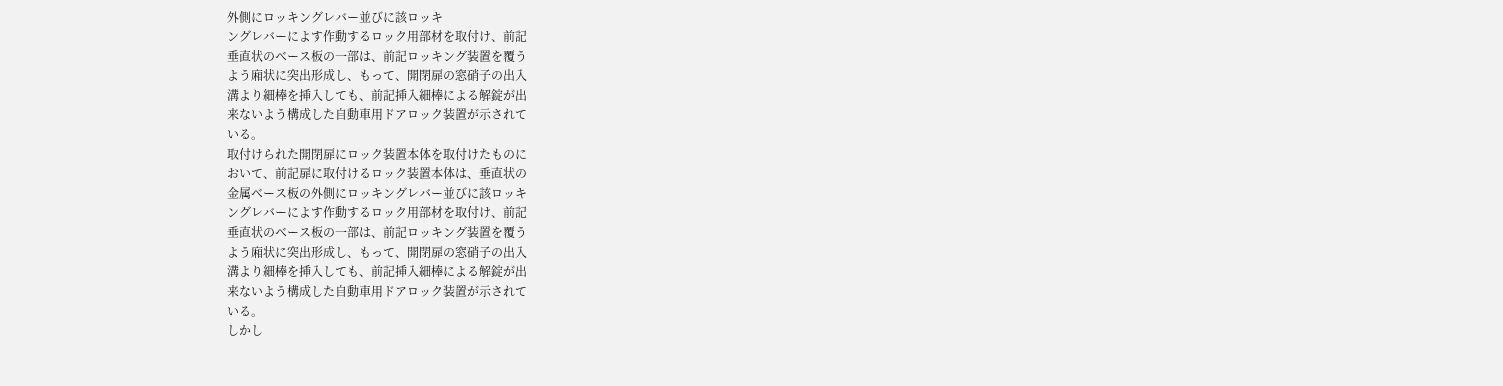外側にロッキングレバー並びに該ロッキ
ングレバーによす作動するロック用部材を取付け、前記
垂直状のベース板の一部は、前記ロッキング装置を覆う
よう廂状に突出形成し、もって、開閉扉の窓硝子の出入
溝より細棒を挿入しても、前記挿入細棒による解錠が出
来ないよう構成した自動車用ドアロック装置が示されて
いる。
取付けられた開閉扉にロック装置本体を取付けたものに
おいて、前記扉に取付けるロック装置本体は、垂直状の
金属ベース板の外側にロッキングレバー並びに該ロッキ
ングレバーによす作動するロック用部材を取付け、前記
垂直状のベース板の一部は、前記ロッキング装置を覆う
よう廂状に突出形成し、もって、開閉扉の窓硝子の出入
溝より細棒を挿入しても、前記挿入細棒による解錠が出
来ないよう構成した自動車用ドアロック装置が示されて
いる。
しかし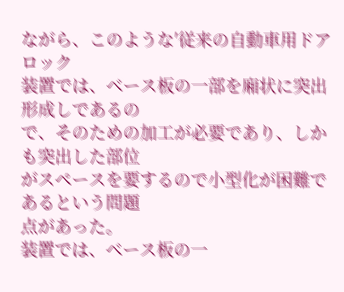ながら、このような′従来の自動車用ドアロック
装置では、ベース板の一部を廂状に突出形成しであるの
で、そのための加工が必要であり、しかも突出した部位
がスペースを要するので小型化が困難であるという問題
点があった。
装置では、ベース板の一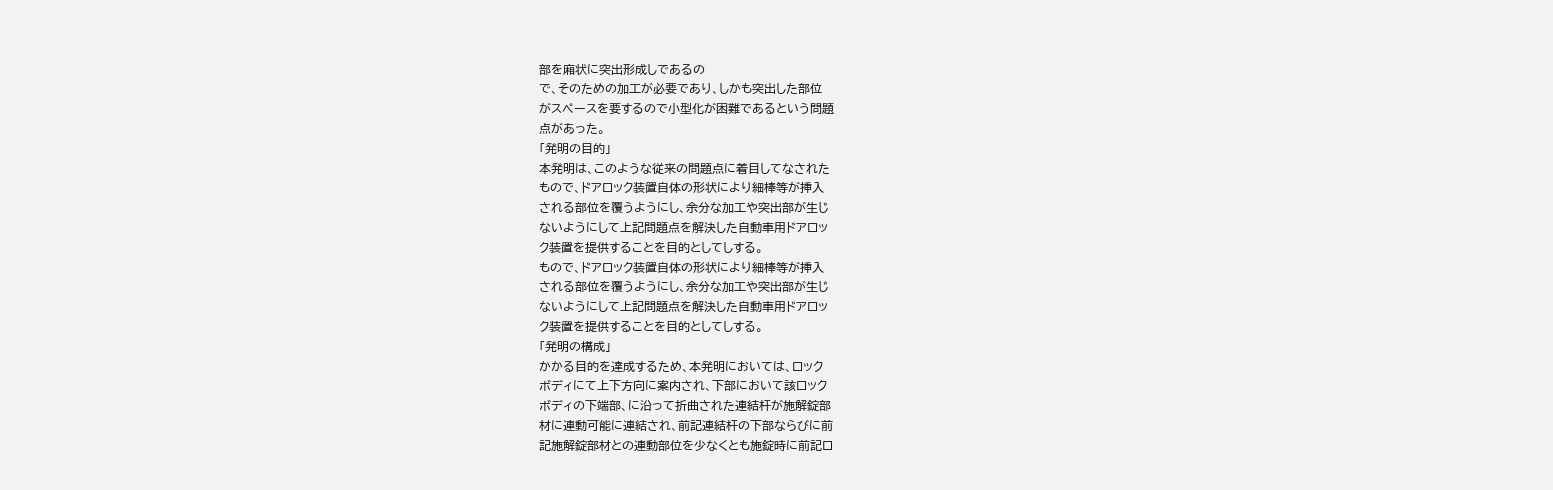部を廂状に突出形成しであるの
で、そのための加工が必要であり、しかも突出した部位
がスペースを要するので小型化が困難であるという問題
点があった。
「発明の目的」
本発明は、このような従来の問題点に着目してなされた
もので、ドアロック装置自体の形状により細棒等が挿入
される部位を覆うようにし、余分な加工や突出部が生じ
ないようにして上記問題点を解決した自動車用ドアロッ
ク装置を提供することを目的としてしする。
もので、ドアロック装置自体の形状により細棒等が挿入
される部位を覆うようにし、余分な加工や突出部が生じ
ないようにして上記問題点を解決した自動車用ドアロッ
ク装置を提供することを目的としてしする。
「発明の構成」
かかる目的を達成するため、本発明においては、ロック
ボディにて上下方向に案内され、下部において該ロック
ボディの下端部、に沿って折曲された連結杆が施解錠部
材に連動可能に連結され、前記連結杆の下部ならびに前
記施解錠部材との連動部位を少なくとも施錠時に前記ロ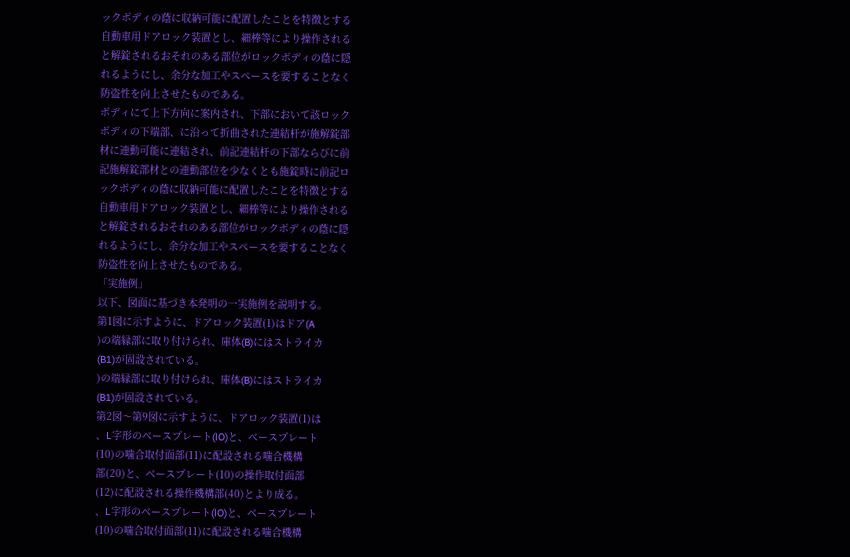ックボディの蔭に収納可能に配置したことを特徴とする
自動車用ドアロック装置とし、細棒等により操作される
と解錠されるおそれのある部位がロックボディの蔭に隠
れるようにし、余分な加工やスペースを要することなく
防盗性を向上させたものである。
ボディにて上下方向に案内され、下部において該ロック
ボディの下端部、に沿って折曲された連結杆が施解錠部
材に連動可能に連結され、前記連結杆の下部ならびに前
記施解錠部材との連動部位を少なくとも施錠時に前記ロ
ックボディの蔭に収納可能に配置したことを特徴とする
自動車用ドアロック装置とし、細棒等により操作される
と解錠されるおそれのある部位がロックボディの蔭に隠
れるようにし、余分な加工やスペースを要することなく
防盗性を向上させたものである。
「実施例」
以下、図面に基づき本発明の一実施例を説明する。
第1図に示すように、ドアロック装置(1)はドア(A
)の端縁部に取り付けられ、庫体(B)にはストライカ
(B1)が固設されている。
)の端縁部に取り付けられ、庫体(B)にはストライカ
(B1)が固設されている。
第2図〜第9図に示すように、ドアロック装置(1)は
、L字形のベースプレート(lO)と、ベースプレート
(10)の噛合取付面部(11)に配設される噛合機構
部(20)と、ベースプレート(10)の操作取付面部
(12)に配設される操作機構部(40)とより成る。
、L字形のベースプレート(lO)と、ベースプレート
(10)の噛合取付面部(11)に配設される噛合機構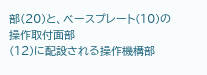部(20)と、ベースプレート(10)の操作取付面部
(12)に配設される操作機構部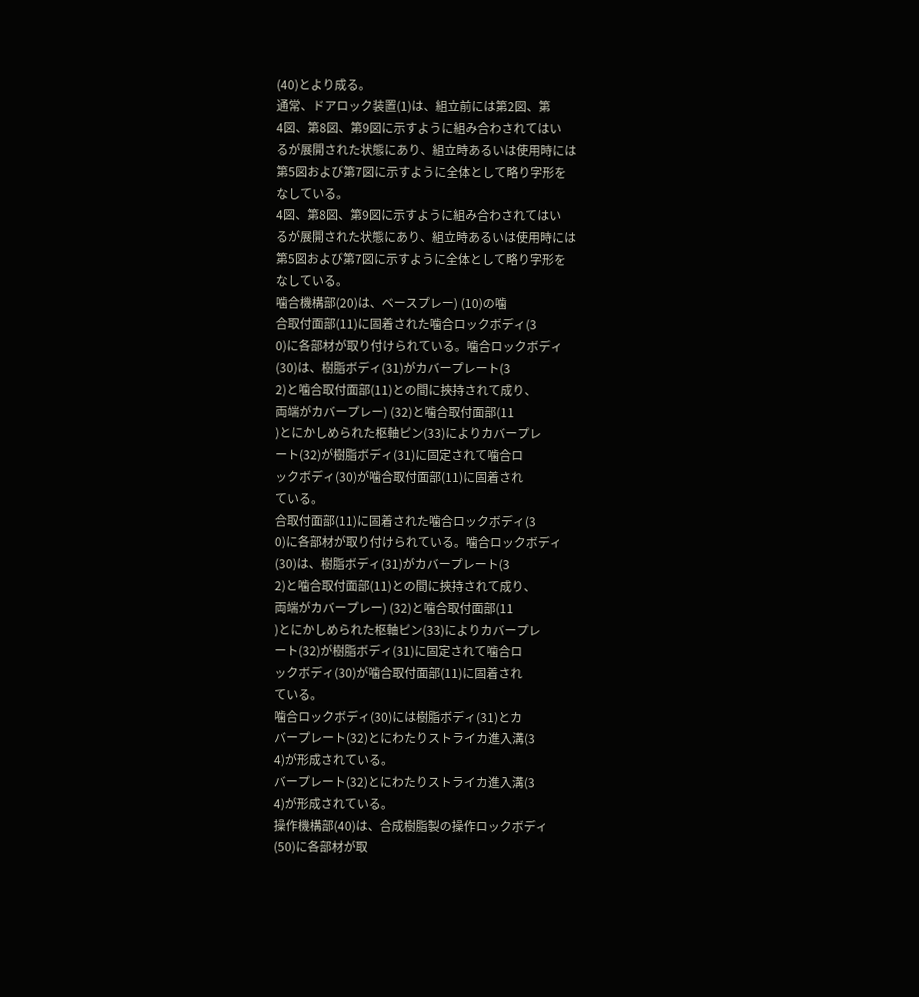(40)とより成る。
通常、ドアロック装置(1)は、組立前には第2図、第
4図、第8図、第9図に示すように組み合わされてはい
るが展開された状態にあり、組立時あるいは使用時には
第5図および第7図に示すように全体として略り字形を
なしている。
4図、第8図、第9図に示すように組み合わされてはい
るが展開された状態にあり、組立時あるいは使用時には
第5図および第7図に示すように全体として略り字形を
なしている。
噛合機構部(20)は、ベースプレー) (10)の噛
合取付面部(11)に固着された噛合ロックボディ(3
0)に各部材が取り付けられている。噛合ロックボディ
(30)は、樹脂ボディ(31)がカバープレート(3
2)と噛合取付面部(11)との間に挾持されて成り、
両端がカバープレー) (32)と噛合取付面部(11
)とにかしめられた枢軸ピン(33)によりカバープレ
ート(32)が樹脂ボディ(31)に固定されて噛合ロ
ックボディ(30)が噛合取付面部(11)に固着され
ている。
合取付面部(11)に固着された噛合ロックボディ(3
0)に各部材が取り付けられている。噛合ロックボディ
(30)は、樹脂ボディ(31)がカバープレート(3
2)と噛合取付面部(11)との間に挾持されて成り、
両端がカバープレー) (32)と噛合取付面部(11
)とにかしめられた枢軸ピン(33)によりカバープレ
ート(32)が樹脂ボディ(31)に固定されて噛合ロ
ックボディ(30)が噛合取付面部(11)に固着され
ている。
噛合ロックボディ(30)には樹脂ボディ(31)とカ
バープレート(32)とにわたりストライカ進入溝(3
4)が形成されている。
バープレート(32)とにわたりストライカ進入溝(3
4)が形成されている。
操作機構部(40)は、合成樹脂製の操作ロックボディ
(50)に各部材が取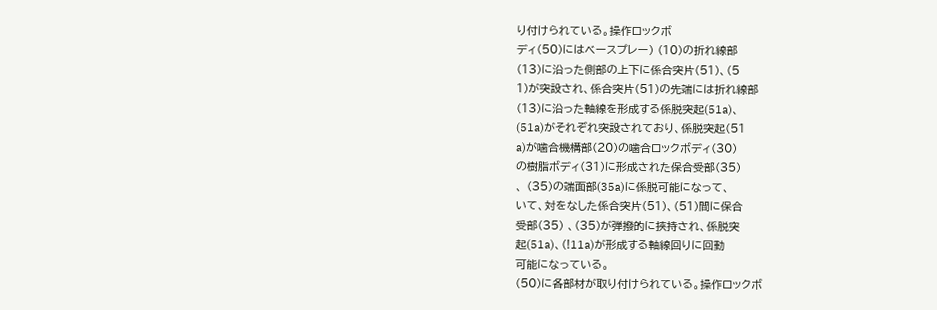り付けられている。操作ロックボ
ディ(50)にはベースプレー) (10)の折れ線部
(13)に沿った側部の上下に係合突片(51)、(5
1)が突設され、係合突片(51)の先端には折れ線部
(13)に沿った軸線を形成する係脱突起(51a)、
(51a)がそれぞれ突設されており、係脱突起(51
a)が噛合機構部(20)の噛合ロックボディ(30)
の樹脂ボディ(31)に形成された保合受部(35)
、 (35)の端面部(35a)に係脱可能になって、
いて、対をなした係合突片(51)、(51)間に保合
受部(35) 、(35)が弾撥的に挾持され、係脱突
起(51a)、(!11a)が形成する軸線回りに回動
可能になっている。
(50)に各部材が取り付けられている。操作ロックボ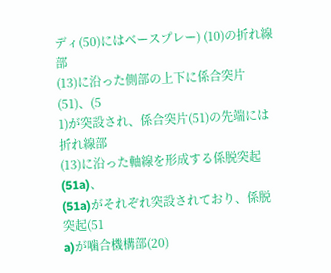ディ(50)にはベースプレー) (10)の折れ線部
(13)に沿った側部の上下に係合突片(51)、(5
1)が突設され、係合突片(51)の先端には折れ線部
(13)に沿った軸線を形成する係脱突起(51a)、
(51a)がそれぞれ突設されており、係脱突起(51
a)が噛合機構部(20)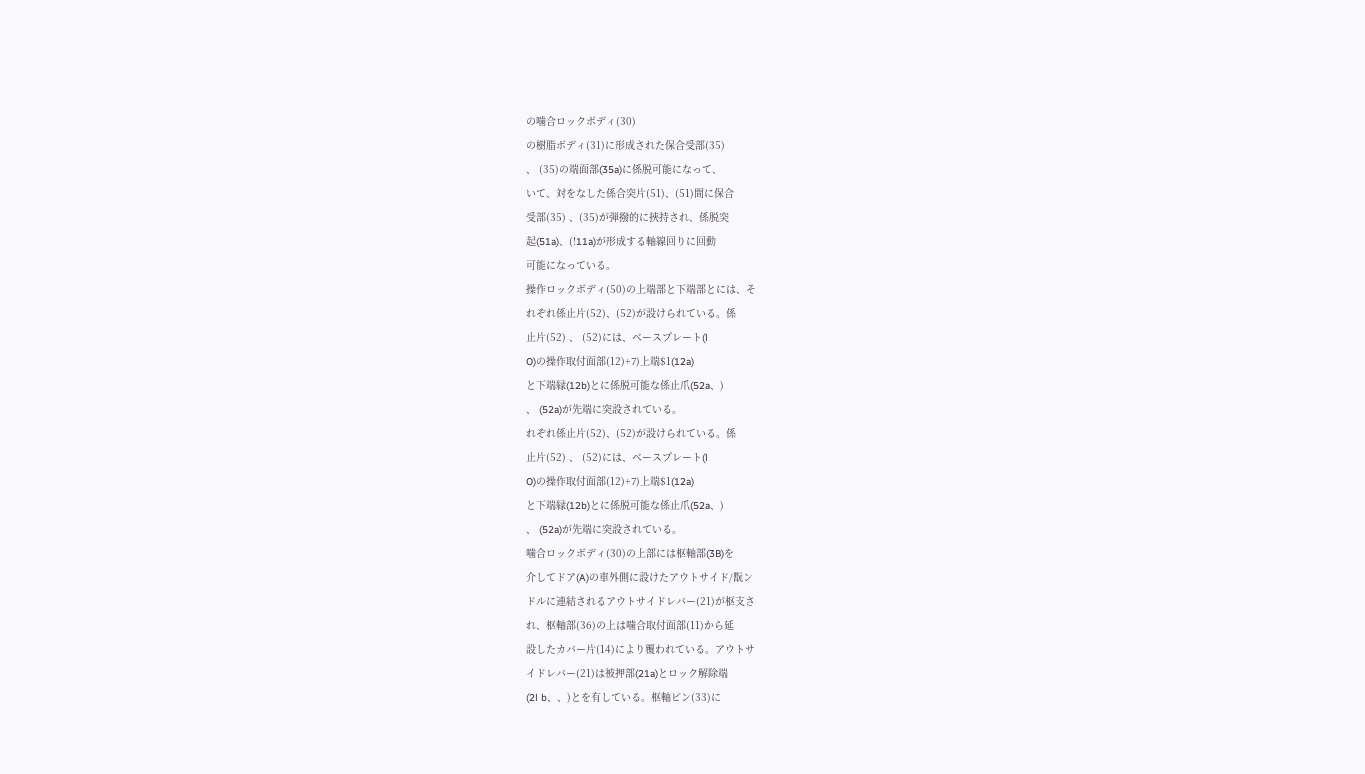の噛合ロックボディ(30)
の樹脂ボディ(31)に形成された保合受部(35)
、 (35)の端面部(35a)に係脱可能になって、
いて、対をなした係合突片(51)、(51)間に保合
受部(35) 、(35)が弾撥的に挾持され、係脱突
起(51a)、(!11a)が形成する軸線回りに回動
可能になっている。
操作ロックボディ(50)の上端部と下端部とには、そ
れぞれ係止片(52)、(52)が設けられている。係
止片(52) 、 (52)には、ベースプレート(l
O)の操作取付面部(12)+7)上端$1(12a)
と下端縁(12b)とに係脱可能な係止爪(52a、)
、 (52a)が先端に突設されている。
れぞれ係止片(52)、(52)が設けられている。係
止片(52) 、 (52)には、ベースプレート(l
O)の操作取付面部(12)+7)上端$1(12a)
と下端縁(12b)とに係脱可能な係止爪(52a、)
、 (52a)が先端に突設されている。
噛合ロックボディ(30)の上部には枢軸部(3B)を
介してドア(A)の車外側に設けたアウトサイド/翫ン
ドルに連結されるアウトサイドレバー(21)が枢支さ
れ、枢軸部(36)の上は噛合取付面部(11)から延
設したカバー片(14)により覆われている。アウトサ
イドレバー(21)は被押部(21a)とロック解除端
(2l b、、)とを有している。枢軸ピン(33)に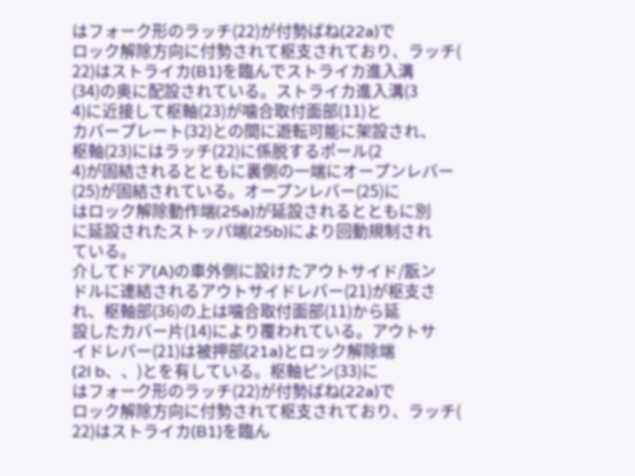はフォーク形のラッチ(22)が付勢ばね(22a)で
ロック解除方向に付勢されて枢支されており、ラッチ(
22)はストライカ(B1)を臨んでストライカ進入溝
(34)の奥に配設されている。ストライカ進入溝(3
4)に近接して枢軸(23)が噛合取付面部(11)と
カバープレート(32)との間に遊転可能に架設され、
枢軸(23)にはラッチ(22)に係脱するポール(2
4)が固結されるとともに裏側の一端にオープンレバー
(25)が固結されている。オープンレバー(25)に
はロック解除動作端(25a)が延設されるとともに別
に延設されたストッパ端(25b)により回動規制され
ている。
介してドア(A)の車外側に設けたアウトサイド/翫ン
ドルに連結されるアウトサイドレバー(21)が枢支さ
れ、枢軸部(36)の上は噛合取付面部(11)から延
設したカバー片(14)により覆われている。アウトサ
イドレバー(21)は被押部(21a)とロック解除端
(2l b、、)とを有している。枢軸ピン(33)に
はフォーク形のラッチ(22)が付勢ばね(22a)で
ロック解除方向に付勢されて枢支されており、ラッチ(
22)はストライカ(B1)を臨ん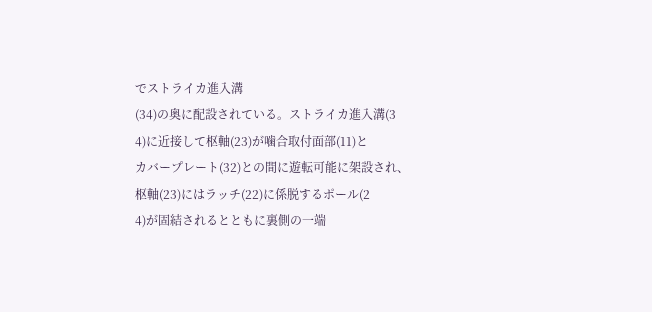でストライカ進入溝
(34)の奥に配設されている。ストライカ進入溝(3
4)に近接して枢軸(23)が噛合取付面部(11)と
カバープレート(32)との間に遊転可能に架設され、
枢軸(23)にはラッチ(22)に係脱するポール(2
4)が固結されるとともに裏側の一端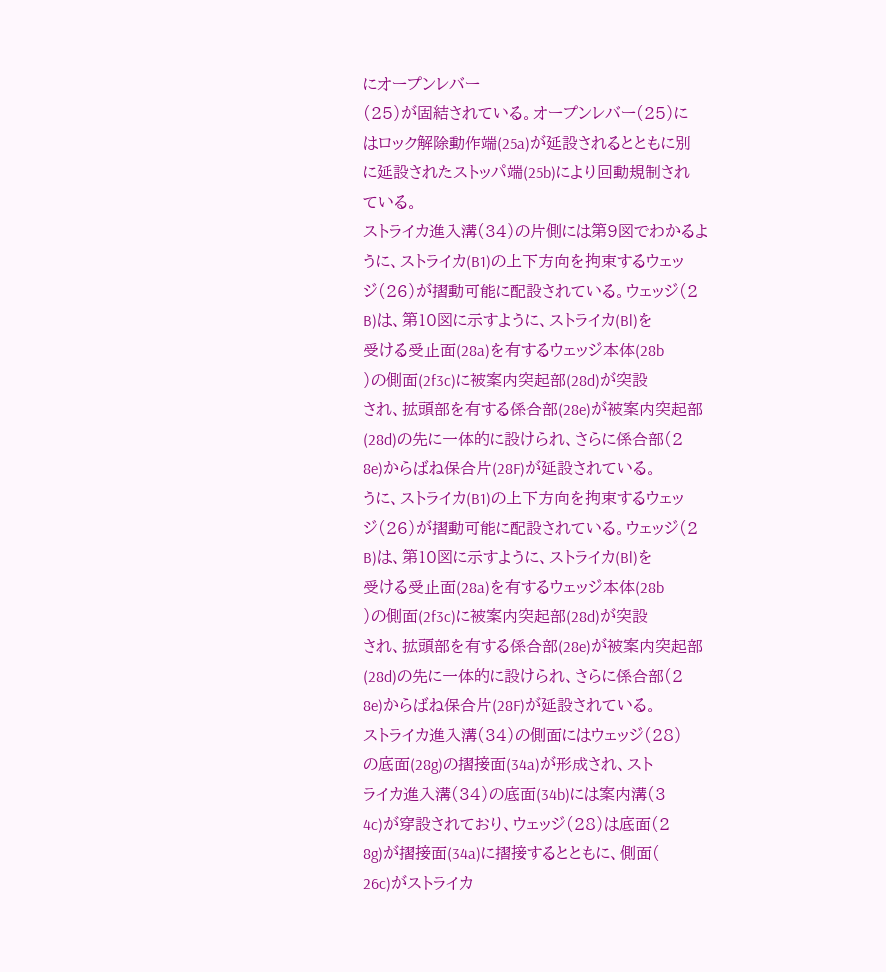にオープンレバー
(25)が固結されている。オープンレバー(25)に
はロック解除動作端(25a)が延設されるとともに別
に延設されたストッパ端(25b)により回動規制され
ている。
ストライカ進入溝(34)の片側には第9図でわかるよ
うに、ストライカ(B1)の上下方向を拘束するウェッ
ジ(26)が摺動可能に配設されている。ウェッジ(2
B)は、第10図に示すように、ストライカ(Bl)を
受ける受止面(28a)を有するウェッジ本体(28b
)の側面(2f3c)に被案内突起部(28d)が突設
され、拡頭部を有する係合部(28e)が被案内突起部
(28d)の先に一体的に設けられ、さらに係合部(2
8e)からばね保合片(28F)が延設されている。
うに、ストライカ(B1)の上下方向を拘束するウェッ
ジ(26)が摺動可能に配設されている。ウェッジ(2
B)は、第10図に示すように、ストライカ(Bl)を
受ける受止面(28a)を有するウェッジ本体(28b
)の側面(2f3c)に被案内突起部(28d)が突設
され、拡頭部を有する係合部(28e)が被案内突起部
(28d)の先に一体的に設けられ、さらに係合部(2
8e)からばね保合片(28F)が延設されている。
ストライカ進入溝(34)の側面にはウェッジ(28)
の底面(28g)の摺接面(34a)が形成され、スト
ライカ進入溝(34)の底面(34b)には案内溝(3
4c)が穿設されており、ウェッジ(28)は底面(2
8g)が摺接面(34a)に摺接するとともに、側面(
26c)がストライカ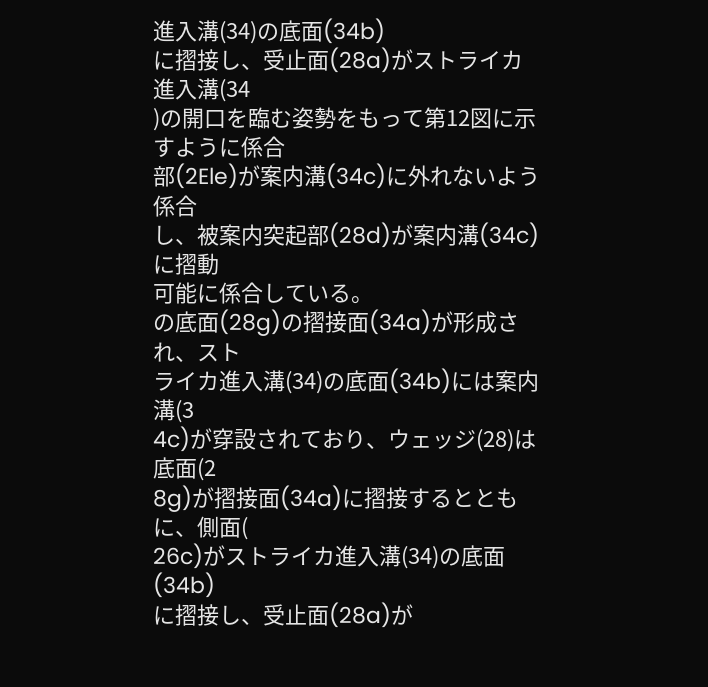進入溝(34)の底面(34b)
に摺接し、受止面(28a)がストライカ進入溝(34
)の開口を臨む姿勢をもって第12図に示すように係合
部(2Ele)が案内溝(34c)に外れないよう係合
し、被案内突起部(28d)が案内溝(34c)に摺動
可能に係合している。
の底面(28g)の摺接面(34a)が形成され、スト
ライカ進入溝(34)の底面(34b)には案内溝(3
4c)が穿設されており、ウェッジ(28)は底面(2
8g)が摺接面(34a)に摺接するとともに、側面(
26c)がストライカ進入溝(34)の底面(34b)
に摺接し、受止面(28a)が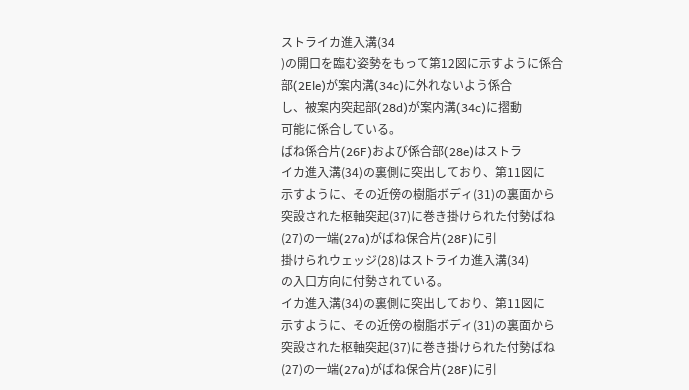ストライカ進入溝(34
)の開口を臨む姿勢をもって第12図に示すように係合
部(2Ele)が案内溝(34c)に外れないよう係合
し、被案内突起部(28d)が案内溝(34c)に摺動
可能に係合している。
ばね係合片(26F)および係合部(28e)はストラ
イカ進入溝(34)の裏側に突出しており、第11図に
示すように、その近傍の樹脂ボディ(31)の裏面から
突設された枢軸突起(37)に巻き掛けられた付勢ばね
(27)の一端(27a)がばね保合片(28F)に引
掛けられウェッジ(28)はストライカ進入溝(34)
の入口方向に付勢されている。
イカ進入溝(34)の裏側に突出しており、第11図に
示すように、その近傍の樹脂ボディ(31)の裏面から
突設された枢軸突起(37)に巻き掛けられた付勢ばね
(27)の一端(27a)がばね保合片(28F)に引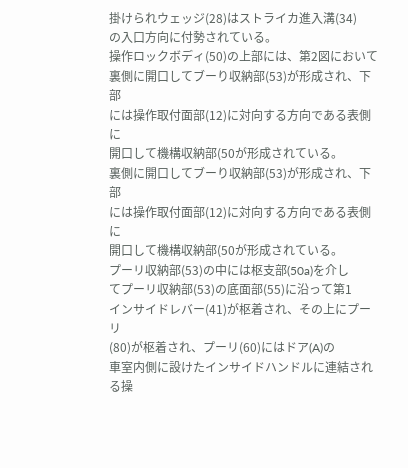掛けられウェッジ(28)はストライカ進入溝(34)
の入口方向に付勢されている。
操作ロックボディ(50)の上部には、第2図において
裏側に開口してブーり収納部(53)が形成され、下部
には操作取付面部(12)に対向する方向である表側に
開口して機構収納部(50が形成されている。
裏側に開口してブーり収納部(53)が形成され、下部
には操作取付面部(12)に対向する方向である表側に
開口して機構収納部(50が形成されている。
プーリ収納部(53)の中には枢支部(50a)を介し
てプーリ収納部(53)の底面部(55)に沿って第1
インサイドレバー(41)が枢着され、その上にプーリ
(80)が枢着され、プーリ(60)にはドア(A)の
車室内側に設けたインサイドハンドルに連結される操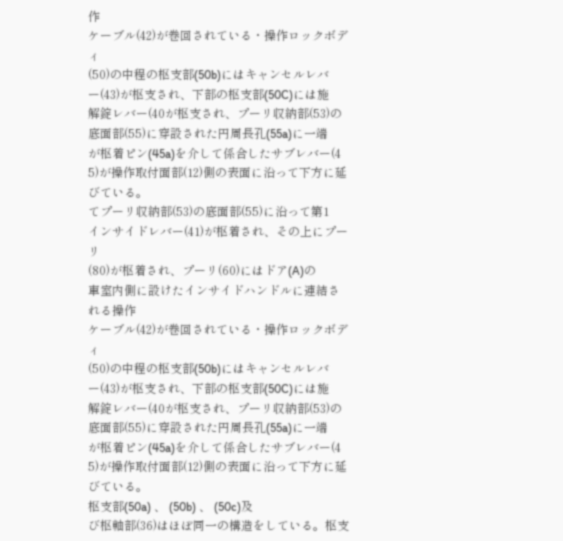作
ケーブル(42)が巻回されている・操作ロックボディ
(50)の中程の枢支部(50b)にはキャンセルレバ
ー(43)が枢支され、下部の枢支部(50C)には施
解錠レバー(40が枢支され、プーリ収納部(53)の
底面部(55)に穿設された円周長孔(55a)に一端
が枢着ピン(45a)を介して係合したサブレバー(4
5)が操作取付面部(12)側の表面に沿って下方に延
びている。
てプーリ収納部(53)の底面部(55)に沿って第1
インサイドレバー(41)が枢着され、その上にプーリ
(80)が枢着され、プーリ(60)にはドア(A)の
車室内側に設けたインサイドハンドルに連結される操作
ケーブル(42)が巻回されている・操作ロックボディ
(50)の中程の枢支部(50b)にはキャンセルレバ
ー(43)が枢支され、下部の枢支部(50C)には施
解錠レバー(40が枢支され、プーリ収納部(53)の
底面部(55)に穿設された円周長孔(55a)に一端
が枢着ピン(45a)を介して係合したサブレバー(4
5)が操作取付面部(12)側の表面に沿って下方に延
びている。
枢支部(50a) 、 (50b) 、 (50c)及
び枢軸部(36)はほぼ同一の構造をしている。枢支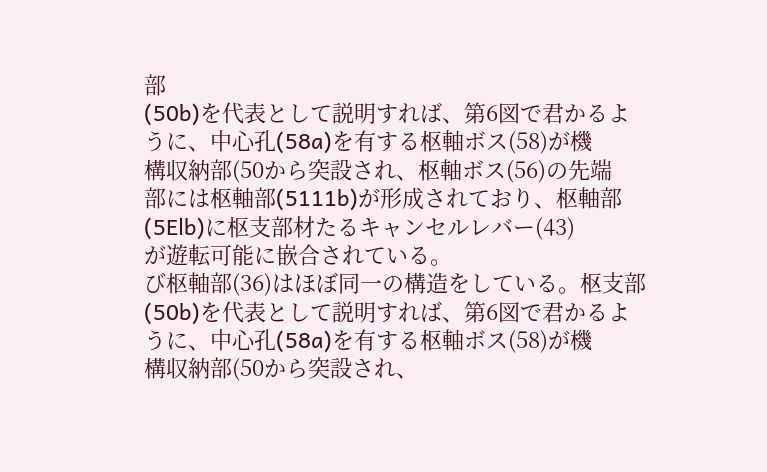部
(50b)を代表として説明すれば、第6図で君かるよ
うに、中心孔(58a)を有する枢軸ボス(58)が機
構収納部(50から突設され、枢軸ボス(56)の先端
部には枢軸部(5111b)が形成されており、枢軸部
(5Elb)に枢支部材たるキャンセルレバー(43)
が遊転可能に嵌合されている。
び枢軸部(36)はほぼ同一の構造をしている。枢支部
(50b)を代表として説明すれば、第6図で君かるよ
うに、中心孔(58a)を有する枢軸ボス(58)が機
構収納部(50から突設され、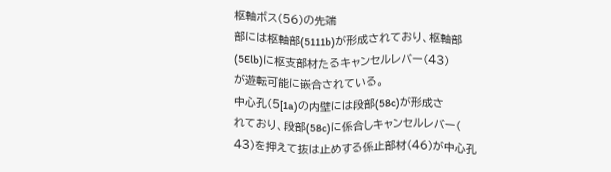枢軸ボス(56)の先端
部には枢軸部(5111b)が形成されており、枢軸部
(5Elb)に枢支部材たるキャンセルレバー(43)
が遊転可能に嵌合されている。
中心孔(5[1a)の内壁には段部(58c)が形成さ
れており、段部(58c)に係合しキャンセルレバー(
43)を押えて抜は止めする係止部材(46)が中心孔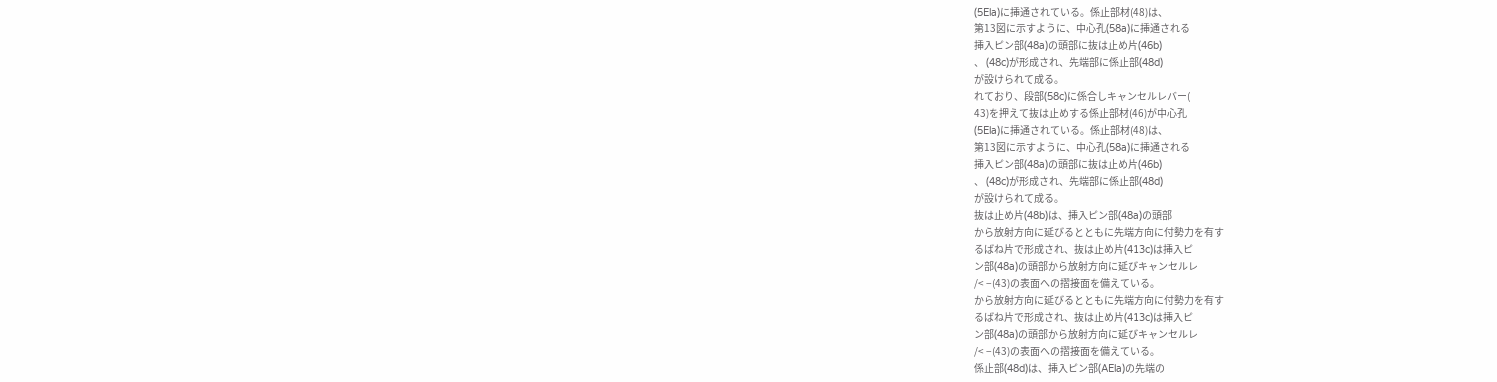(5Ela)に挿通されている。係止部材(48)は、
第13図に示すように、中心孔(58a)に挿通される
挿入ピン部(48a)の頭部に抜は止め片(46b)
、 (48c)が形成され、先端部に係止部(48d)
が設けられて成る。
れており、段部(58c)に係合しキャンセルレバー(
43)を押えて抜は止めする係止部材(46)が中心孔
(5Ela)に挿通されている。係止部材(48)は、
第13図に示すように、中心孔(58a)に挿通される
挿入ピン部(48a)の頭部に抜は止め片(46b)
、 (48c)が形成され、先端部に係止部(48d)
が設けられて成る。
抜は止め片(48b)は、挿入ピン部(48a)の頭部
から放射方向に延びるとともに先端方向に付勢力を有す
るばね片で形成され、抜は止め片(413c)は挿入ピ
ン部(48a)の頭部から放射方向に延びキャンセルレ
/< −(43)の表面への摺接面を備えている。
から放射方向に延びるとともに先端方向に付勢力を有す
るばね片で形成され、抜は止め片(413c)は挿入ピ
ン部(48a)の頭部から放射方向に延びキャンセルレ
/< −(43)の表面への摺接面を備えている。
係止部(48d)は、挿入ピン部(AEla)の先端の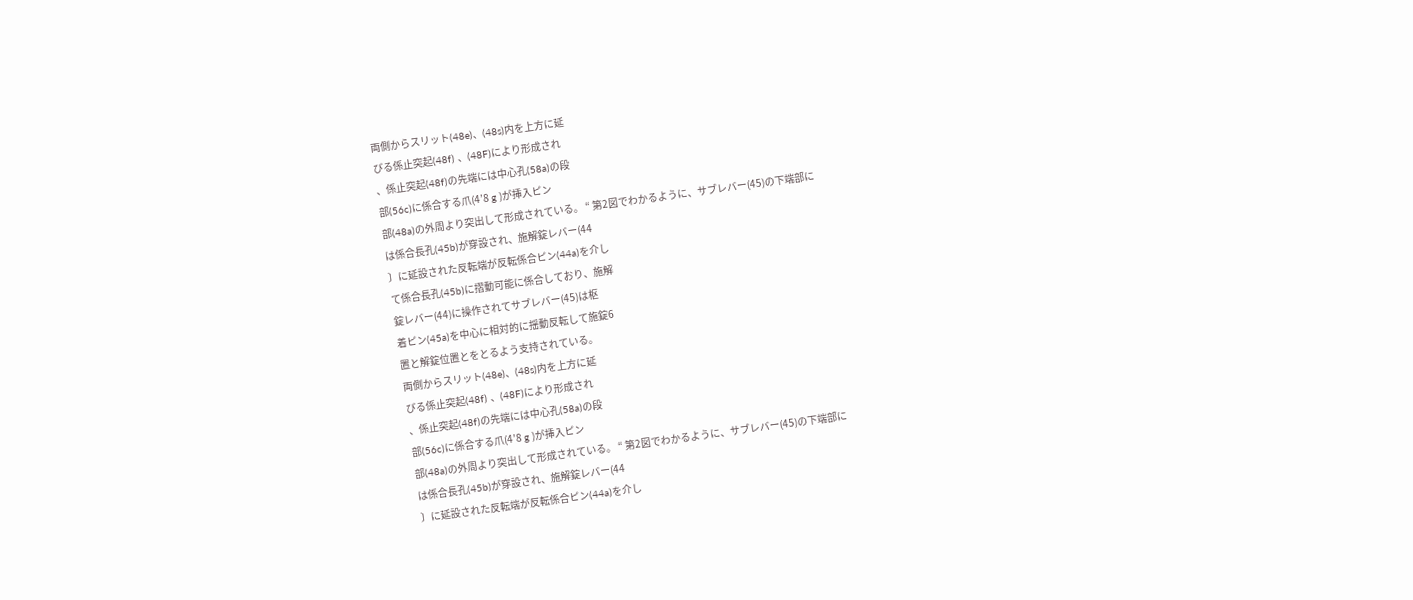両側からスリット(48e)、(48s)内を上方に延
びる係止突起(48f) 、(48F)により形成され
、係止突起(48f)の先端には中心孔(58a)の段
部(56c)に係合する爪(4’8 g )が挿入ピン
部(48a)の外周より突出して形成されている。 “ 第2図でわかるように、サブレバー(45)の下端部に
は係合長孔(45b)が穿設され、施解錠レバー(44
〕に延設された反転端が反転係合ピン(44a)を介し
て係合長孔(45b)に摺動可能に係合しており、施解
錠レバー(44)に操作されてサブレバー(45)は枢
着ピン(45a)を中心に相対的に揺動反転して施錠6
置と解錠位置とをとるよう支持されている。
両側からスリット(48e)、(48s)内を上方に延
びる係止突起(48f) 、(48F)により形成され
、係止突起(48f)の先端には中心孔(58a)の段
部(56c)に係合する爪(4’8 g )が挿入ピン
部(48a)の外周より突出して形成されている。 “ 第2図でわかるように、サブレバー(45)の下端部に
は係合長孔(45b)が穿設され、施解錠レバー(44
〕に延設された反転端が反転係合ピン(44a)を介し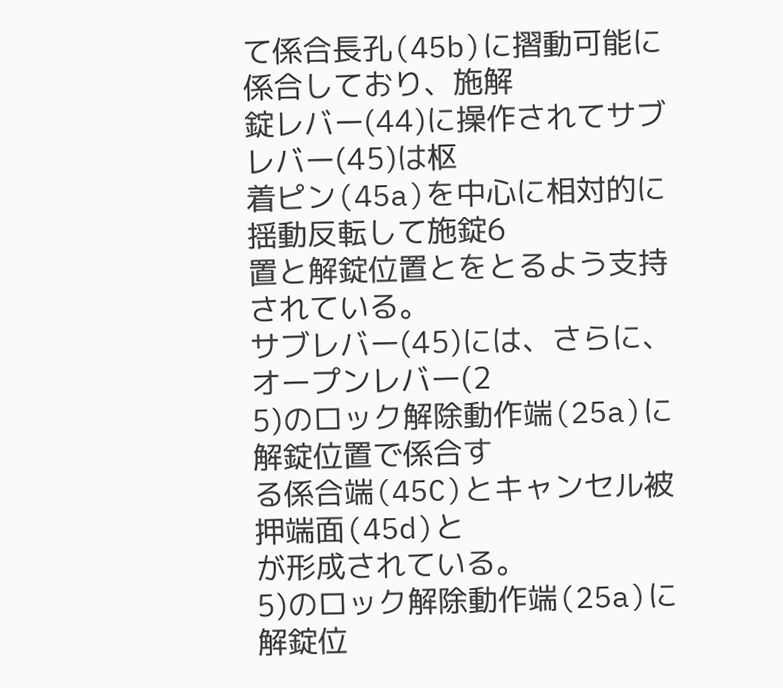て係合長孔(45b)に摺動可能に係合しており、施解
錠レバー(44)に操作されてサブレバー(45)は枢
着ピン(45a)を中心に相対的に揺動反転して施錠6
置と解錠位置とをとるよう支持されている。
サブレバー(45)には、さらに、オープンレバー(2
5)のロック解除動作端(25a)に解錠位置で係合す
る係合端(45C)とキャンセル被押端面(45d)と
が形成されている。
5)のロック解除動作端(25a)に解錠位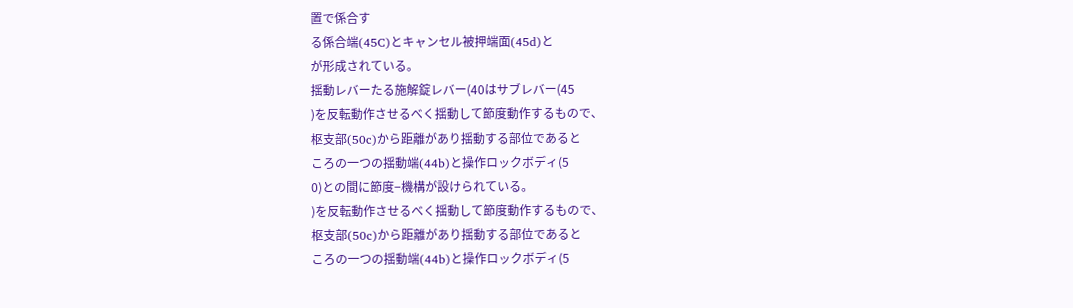置で係合す
る係合端(45C)とキャンセル被押端面(45d)と
が形成されている。
揺動レバーたる施解錠レバー(40はサブレバー(45
)を反転動作させるべく揺動して節度動作するもので、
枢支部(50c)から距離があり揺動する部位であると
ころの一つの揺動端(44b)と操作ロックボディ(5
0)との間に節度−機構が設けられている。
)を反転動作させるべく揺動して節度動作するもので、
枢支部(50c)から距離があり揺動する部位であると
ころの一つの揺動端(44b)と操作ロックボディ(5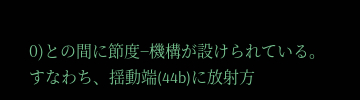0)との間に節度−機構が設けられている。
すなわち、揺動端(44b)に放射方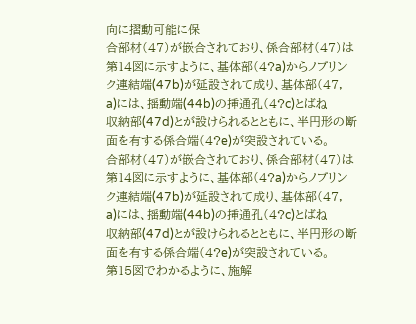向に摺動可能に保
合部材(47)が嵌合されており、係合部材(47)は
第14図に示すように、基体部(4?a)からノブリン
ク連結端(47b)が延設されて成り、基体部(47,
a)には、揺動端(44b)の挿通孔(4?c)とばね
収納部(47d)とが設けられるとともに、半円形の断
面を有する係合端(4?e)が突設されている。
合部材(47)が嵌合されており、係合部材(47)は
第14図に示すように、基体部(4?a)からノブリン
ク連結端(47b)が延設されて成り、基体部(47,
a)には、揺動端(44b)の挿通孔(4?c)とばね
収納部(47d)とが設けられるとともに、半円形の断
面を有する係合端(4?e)が突設されている。
第15図でわかるように、施解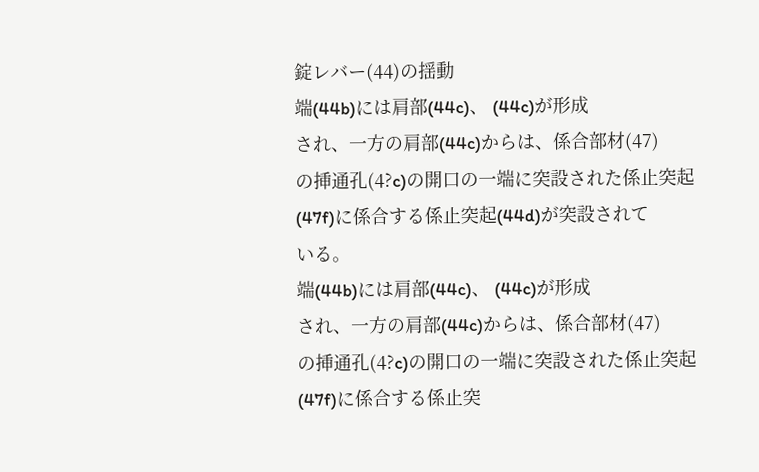錠レバー(44)の揺動
端(44b)には肩部(44c)、 (44c)が形成
され、一方の肩部(44c)からは、係合部材(47)
の挿通孔(4?c)の開口の一端に突設された係止突起
(47f)に係合する係止突起(44d)が突設されて
いる。
端(44b)には肩部(44c)、 (44c)が形成
され、一方の肩部(44c)からは、係合部材(47)
の挿通孔(4?c)の開口の一端に突設された係止突起
(47f)に係合する係止突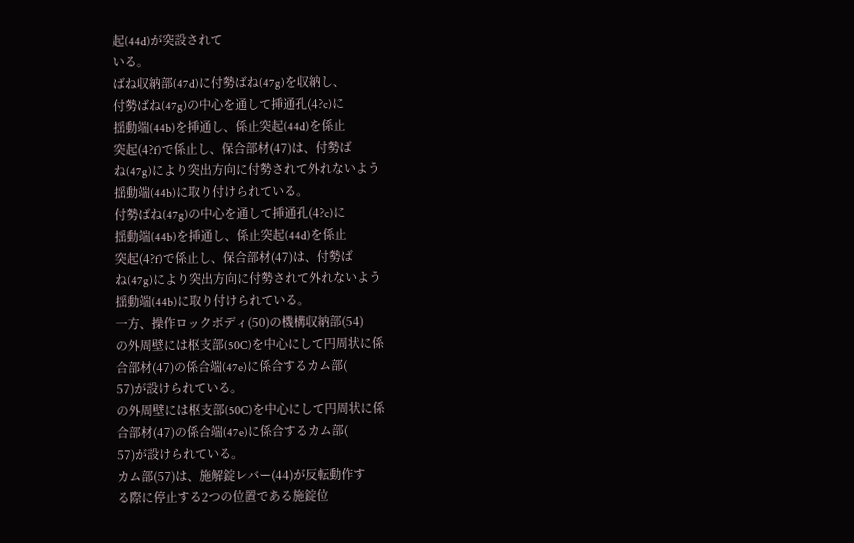起(44d)が突設されて
いる。
ばね収納部(47d)に付勢ばね(47g)を収納し、
付勢ばね(47g)の中心を通して挿通孔(4?c)に
揺動端(44b)を挿通し、係止突起(44d)を係止
突起(4?f)で係止し、保合部材(47)は、付勢ば
ね(47g)により突出方向に付勢されて外れないよう
揺動端(44b)に取り付けられている。
付勢ばね(47g)の中心を通して挿通孔(4?c)に
揺動端(44b)を挿通し、係止突起(44d)を係止
突起(4?f)で係止し、保合部材(47)は、付勢ば
ね(47g)により突出方向に付勢されて外れないよう
揺動端(44b)に取り付けられている。
一方、操作ロックボディ(50)の機構収納部(54)
の外周壁には枢支部(50C)を中心にして円周状に係
合部材(47)の係合端(47e)に係合するカム部(
57)が設けられている。
の外周壁には枢支部(50C)を中心にして円周状に係
合部材(47)の係合端(47e)に係合するカム部(
57)が設けられている。
カム部(57)は、施解錠レバー(44)が反転動作す
る際に停止する2つの位置である施錠位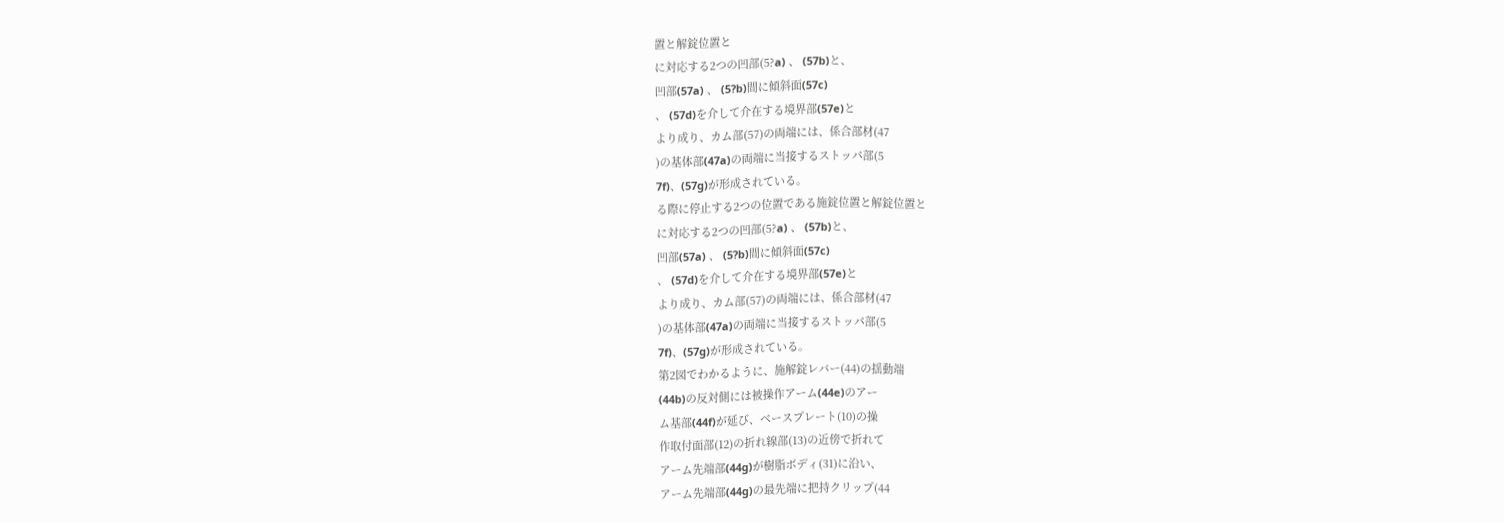置と解錠位置と
に対応する2つの凹部(5?a) 、 (57b)と、
凹部(57a) 、 (5?b)間に傾斜面(57c)
、 (57d)を介して介在する境界部(57e)と
より成り、カム部(57)の両端には、係合部材(47
)の基体部(47a)の両端に当接するストッパ部(5
7f)、(57g)が形成されている。
る際に停止する2つの位置である施錠位置と解錠位置と
に対応する2つの凹部(5?a) 、 (57b)と、
凹部(57a) 、 (5?b)間に傾斜面(57c)
、 (57d)を介して介在する境界部(57e)と
より成り、カム部(57)の両端には、係合部材(47
)の基体部(47a)の両端に当接するストッパ部(5
7f)、(57g)が形成されている。
第2図でわかるように、施解錠レバー(44)の揺動端
(44b)の反対側には被操作アーム(44e)のアー
ム基部(44f)が延び、ベースプレート(10)の操
作取付面部(12)の折れ線部(13)の近傍で折れて
アーム先端部(44g)が樹脂ボディ(31)に沿い、
アーム先端部(44g)の最先端に把持クリップ(44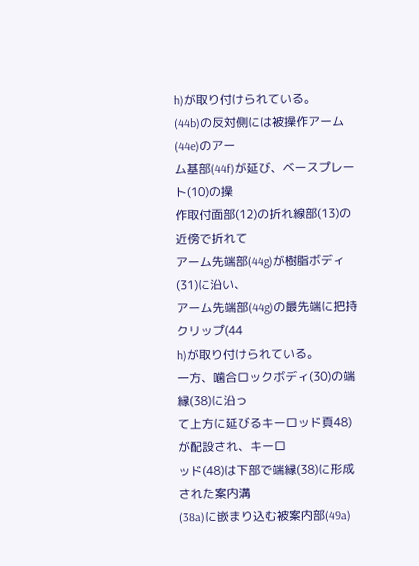h)が取り付けられている。
(44b)の反対側には被操作アーム(44e)のアー
ム基部(44f)が延び、ベースプレート(10)の操
作取付面部(12)の折れ線部(13)の近傍で折れて
アーム先端部(44g)が樹脂ボディ(31)に沿い、
アーム先端部(44g)の最先端に把持クリップ(44
h)が取り付けられている。
一方、噛合ロックボディ(30)の端縁(38)に沿っ
て上方に延びるキーロッド頁48)が配設され、キーロ
ッド(48)は下部で端縁(38)に形成された案内溝
(38a)に嵌まり込む被案内部(49a)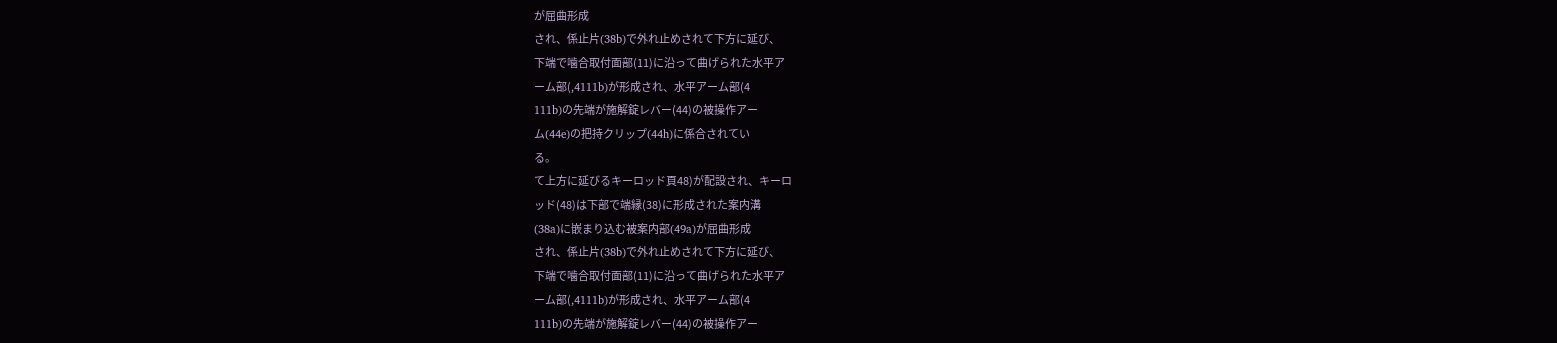が屈曲形成
され、係止片(38b)で外れ止めされて下方に延び、
下端で噛合取付面部(11)に沿って曲げられた水平ア
ーム部(,4111b)が形成され、水平アーム部(4
111b)の先端が施解錠レバー(44)の被操作アー
ム(44e)の把持クリップ(44h)に係合されてい
る。
て上方に延びるキーロッド頁48)が配設され、キーロ
ッド(48)は下部で端縁(38)に形成された案内溝
(38a)に嵌まり込む被案内部(49a)が屈曲形成
され、係止片(38b)で外れ止めされて下方に延び、
下端で噛合取付面部(11)に沿って曲げられた水平ア
ーム部(,4111b)が形成され、水平アーム部(4
111b)の先端が施解錠レバー(44)の被操作アー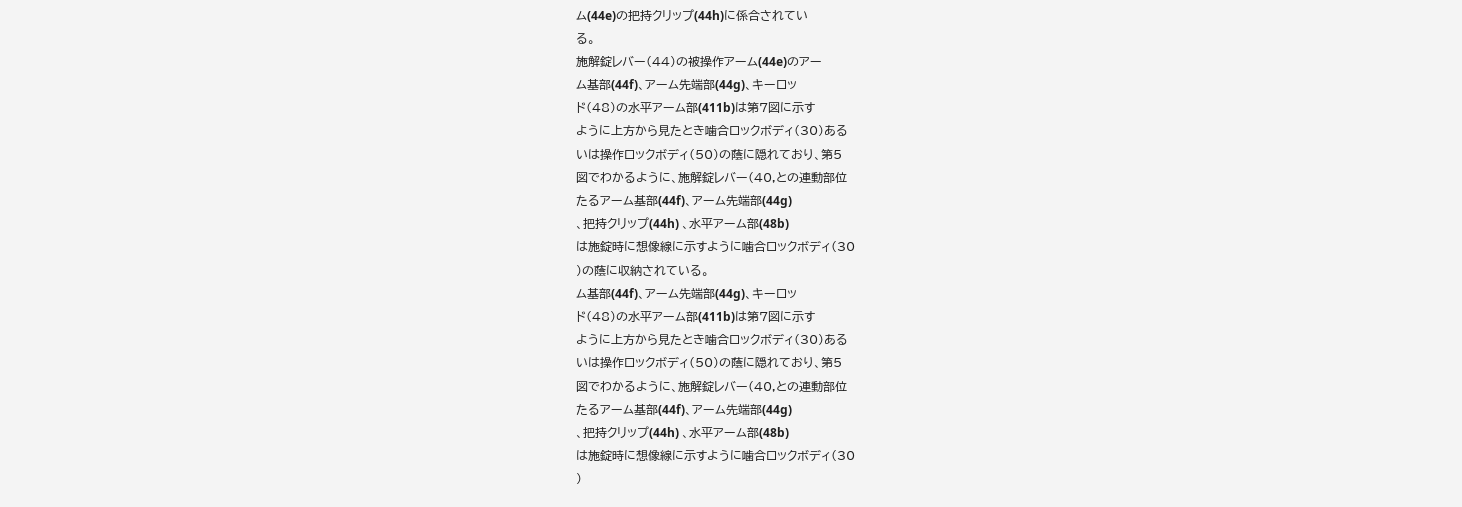ム(44e)の把持クリップ(44h)に係合されてい
る。
施解錠レバー(44)の被操作アーム(44e)のアー
ム基部(44f)、アーム先端部(44g)、キーロッ
ド(48)の水平アーム部(411b)は第7図に示す
ように上方から見たとき噛合ロックボディ(30)ある
いは操作ロックボディ(50)の蔭に隠れており、第5
図でわかるように、施解錠レバー(40,との連動部位
たるアーム基部(44f)、アーム先端部(44g)
、把持クリップ(44h) 、水平アーム部(48b)
は施錠時に想像線に示すように噛合ロックボディ(30
)の蔭に収納されている。
ム基部(44f)、アーム先端部(44g)、キーロッ
ド(48)の水平アーム部(411b)は第7図に示す
ように上方から見たとき噛合ロックボディ(30)ある
いは操作ロックボディ(50)の蔭に隠れており、第5
図でわかるように、施解錠レバー(40,との連動部位
たるアーム基部(44f)、アーム先端部(44g)
、把持クリップ(44h) 、水平アーム部(48b)
は施錠時に想像線に示すように噛合ロックボディ(30
)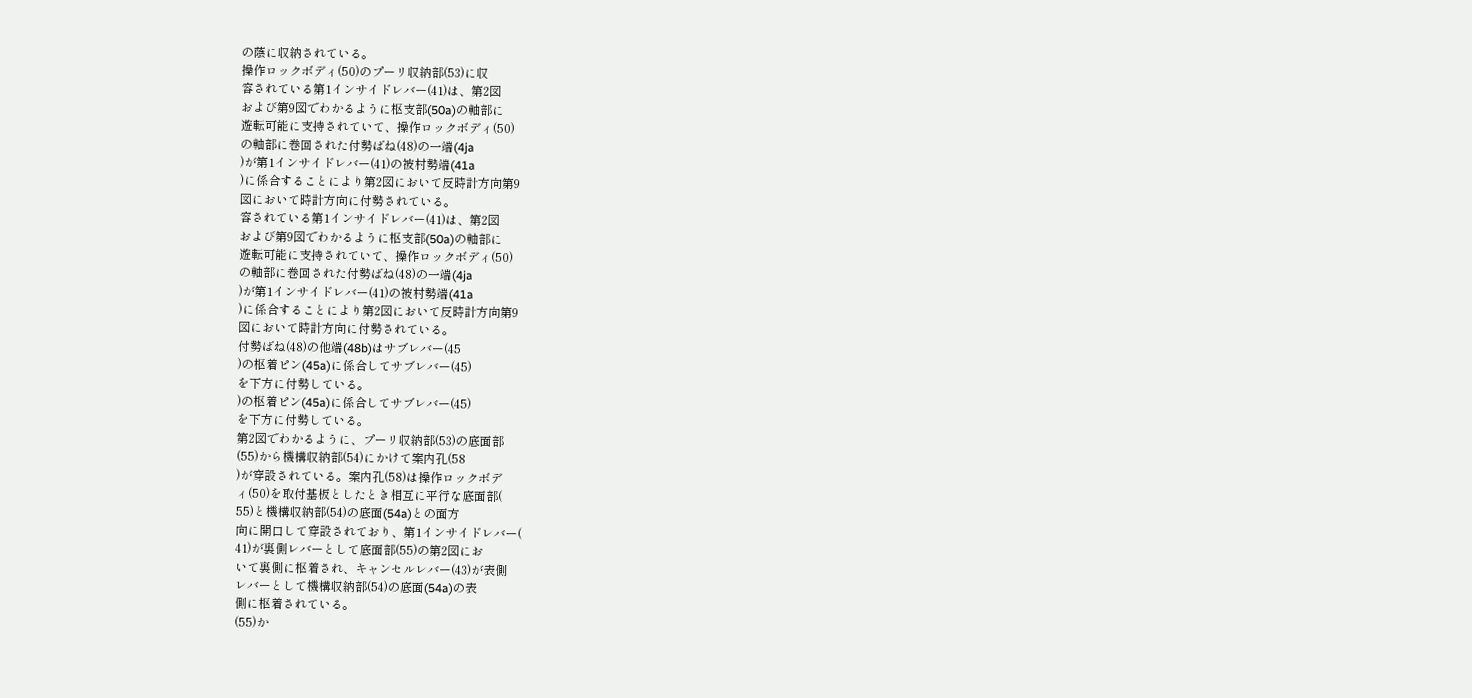の蔭に収納されている。
操作ロックボディ(50)のプーリ収納部(53)に収
容されている第1インサイドレバー(41)は、第2図
および第9図でわかるように枢支部(50a)の軸部に
遊転可能に支持されていて、操作ロックボディ(50)
の軸部に巻回された付勢ばね(48)の一端(4ja
)が第1インサイドレバー(41)の被村勢端(41a
)に係合することにより第2図において反時計方向第9
図において時計方向に付勢されている。
容されている第1インサイドレバー(41)は、第2図
および第9図でわかるように枢支部(50a)の軸部に
遊転可能に支持されていて、操作ロックボディ(50)
の軸部に巻回された付勢ばね(48)の一端(4ja
)が第1インサイドレバー(41)の被村勢端(41a
)に係合することにより第2図において反時計方向第9
図において時計方向に付勢されている。
付勢ばね(48)の他端(48b)はサブレバー(45
)の枢着ピン(45a)に係合してサブレバー(45)
を下方に付勢している。
)の枢着ピン(45a)に係合してサブレバー(45)
を下方に付勢している。
第2図でわかるように、プーリ収納部(53)の底面部
(55)から機構収納部(54)にかけて案内孔(58
)が穿設されている。案内孔(58)は操作ロックボデ
ィ(50)を取付基板としたとき相互に平行な底面部(
55)と機構収納部(54)の底面(54a)との面方
向に開口して穿設されており、第1インサイドレバー(
41)が裏側レバーとして底面部(55)の第2図にお
いて裏側に枢着され、キャンセルレバー(43)が表側
レバーとして機構収納部(54)の底面(54a)の表
側に枢着されている。
(55)か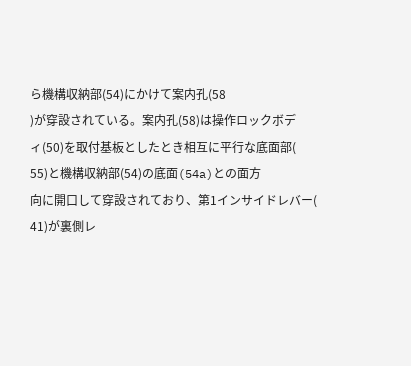ら機構収納部(54)にかけて案内孔(58
)が穿設されている。案内孔(58)は操作ロックボデ
ィ(50)を取付基板としたとき相互に平行な底面部(
55)と機構収納部(54)の底面(54a)との面方
向に開口して穿設されており、第1インサイドレバー(
41)が裏側レ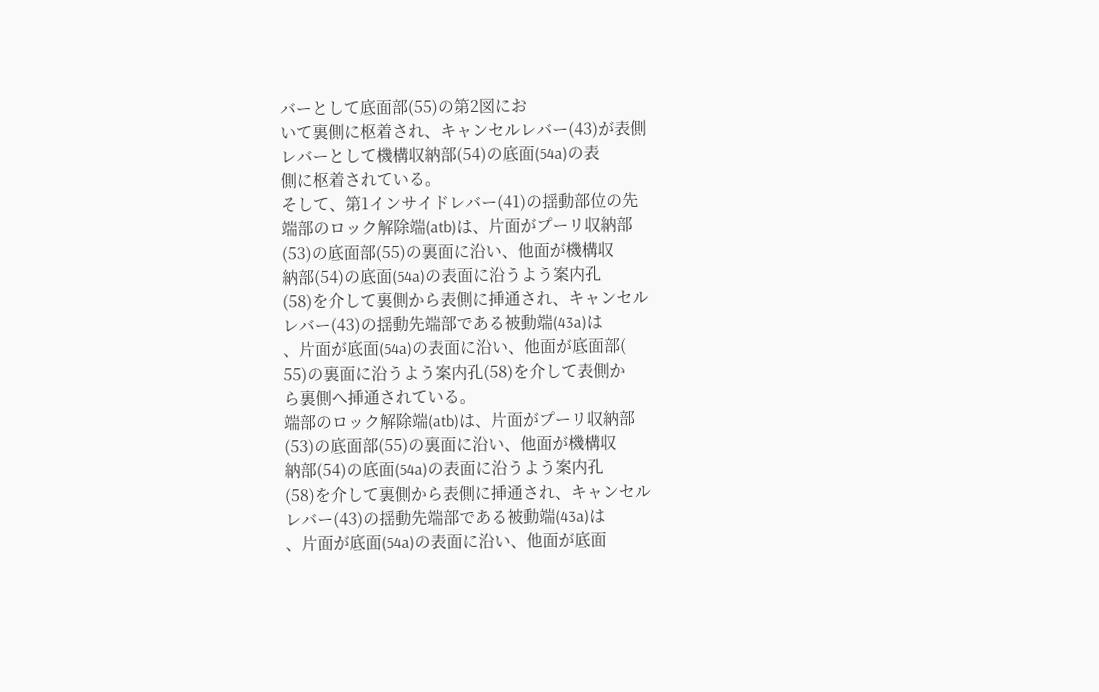バーとして底面部(55)の第2図にお
いて裏側に枢着され、キャンセルレバー(43)が表側
レバーとして機構収納部(54)の底面(54a)の表
側に枢着されている。
そして、第1インサイドレバー(41)の揺動部位の先
端部のロック解除端(atb)は、片面がプーリ収納部
(53)の底面部(55)の裏面に沿い、他面が機構収
納部(54)の底面(54a)の表面に沿うよう案内孔
(58)を介して裏側から表側に挿通され、キャンセル
レバー(43)の揺動先端部である被動端(43a)は
、片面が底面(54a)の表面に沿い、他面が底面部(
55)の裏面に沿うよう案内孔(58)を介して表側か
ら裏側へ挿通されている。
端部のロック解除端(atb)は、片面がプーリ収納部
(53)の底面部(55)の裏面に沿い、他面が機構収
納部(54)の底面(54a)の表面に沿うよう案内孔
(58)を介して裏側から表側に挿通され、キャンセル
レバー(43)の揺動先端部である被動端(43a)は
、片面が底面(54a)の表面に沿い、他面が底面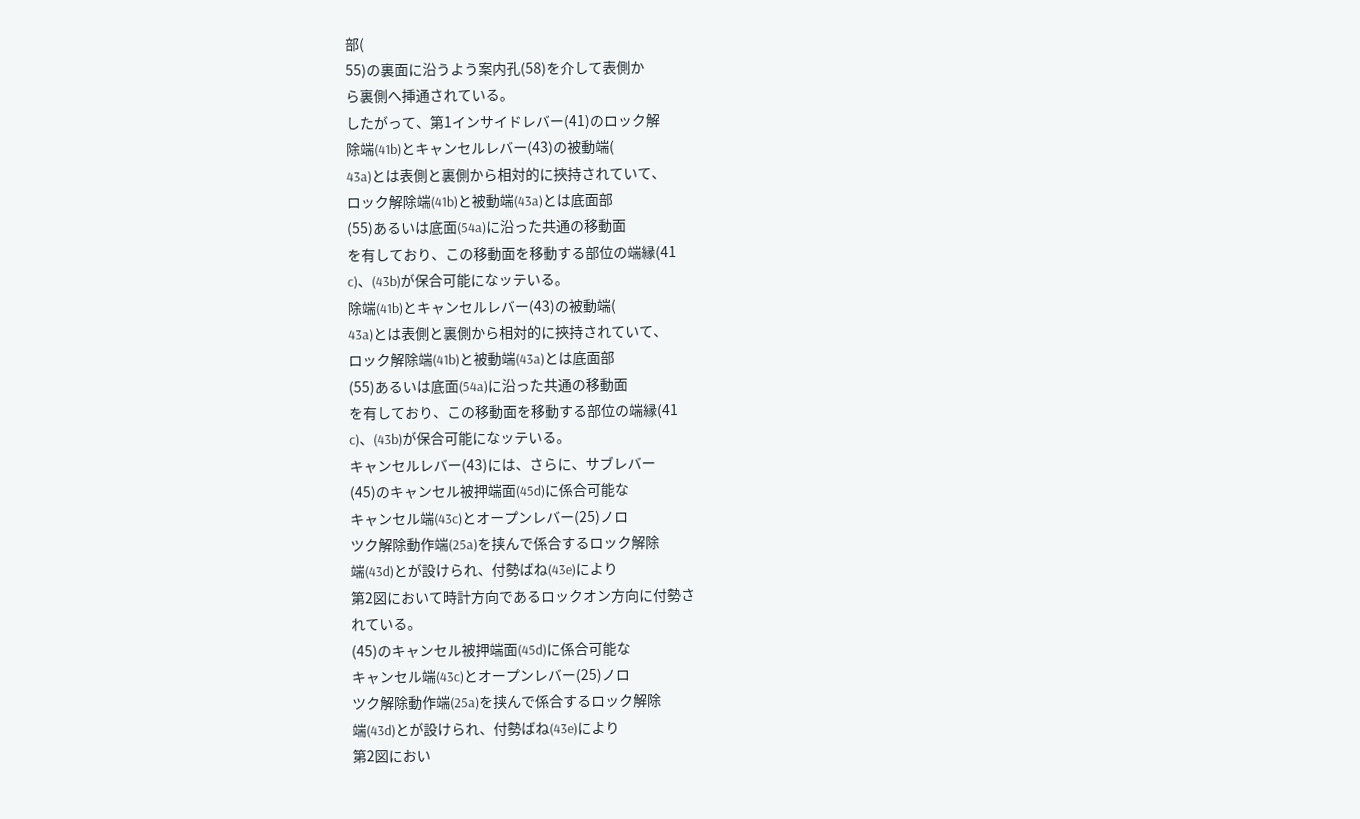部(
55)の裏面に沿うよう案内孔(58)を介して表側か
ら裏側へ挿通されている。
したがって、第1インサイドレバー(41)のロック解
除端(41b)とキャンセルレバー(43)の被動端(
43a)とは表側と裏側から相対的に挾持されていて、
ロック解除端(41b)と被動端(43a)とは底面部
(55)あるいは底面(54a)に沿った共通の移動面
を有しており、この移動面を移動する部位の端縁(41
c)、(43b)が保合可能になッテいる。
除端(41b)とキャンセルレバー(43)の被動端(
43a)とは表側と裏側から相対的に挾持されていて、
ロック解除端(41b)と被動端(43a)とは底面部
(55)あるいは底面(54a)に沿った共通の移動面
を有しており、この移動面を移動する部位の端縁(41
c)、(43b)が保合可能になッテいる。
キャンセルレバー(43)には、さらに、サブレバー
(45)のキャンセル被押端面(45d)に係合可能な
キャンセル端(43c)とオープンレバー(25)ノロ
ツク解除動作端(25a)を挟んで係合するロック解除
端(43d)とが設けられ、付勢ばね(43e)により
第2図において時計方向であるロックオン方向に付勢さ
れている。
(45)のキャンセル被押端面(45d)に係合可能な
キャンセル端(43c)とオープンレバー(25)ノロ
ツク解除動作端(25a)を挟んで係合するロック解除
端(43d)とが設けられ、付勢ばね(43e)により
第2図におい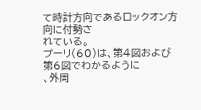て時計方向であるロックオン方向に付勢さ
れている。
プーリ(60)は、第4図および第6図でわかるように
、外周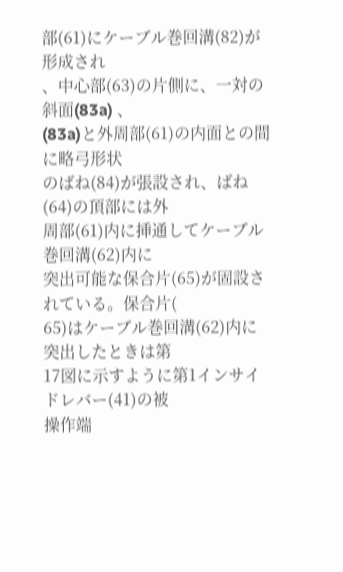部(61)にケーブル巻回溝(82)が形成され
、中心部(63)の片側に、一対の斜面(83a) 、
(83a)と外周部(61)の内面との間に略弓形状
のばね(84)が張設され、ばね(64)の頂部には外
周部(61)内に挿通してケーブル巻回溝(62)内に
突出可能な保合片(65)が固設されている。保合片(
65)はケーブル巻回溝(62)内に突出したときは第
17図に示すように第1インサイドレバー(41)の被
操作端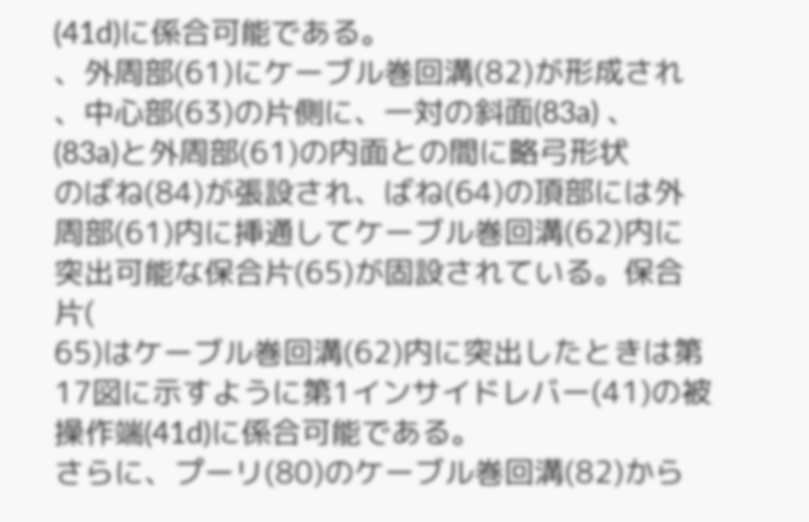(41d)に係合可能である。
、外周部(61)にケーブル巻回溝(82)が形成され
、中心部(63)の片側に、一対の斜面(83a) 、
(83a)と外周部(61)の内面との間に略弓形状
のばね(84)が張設され、ばね(64)の頂部には外
周部(61)内に挿通してケーブル巻回溝(62)内に
突出可能な保合片(65)が固設されている。保合片(
65)はケーブル巻回溝(62)内に突出したときは第
17図に示すように第1インサイドレバー(41)の被
操作端(41d)に係合可能である。
さらに、プーリ(80)のケーブル巻回溝(82)から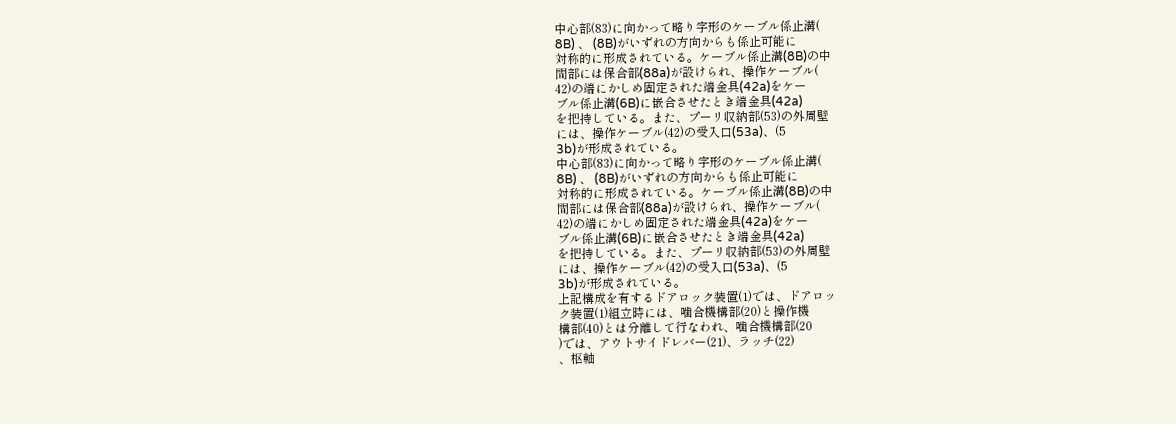中心部(83)に向かって略り字形のケーブル係止溝(
8B) 、 (8B)がいずれの方向からも係止可能に
対称的に形成されている。ケーブル係止溝(8B)の中
間部には保合部(88a)が設けられ、操作ケーブル(
42)の端にかしめ固定された端金具(42a)をケー
ブル係止溝(6B)に嵌合させたとき端金具(42a)
を把持している。また、プーリ収納部(53)の外周壁
には、操作ケーブル(42)の受入口(53a)、(5
3b)が形成されている。
中心部(83)に向かって略り字形のケーブル係止溝(
8B) 、 (8B)がいずれの方向からも係止可能に
対称的に形成されている。ケーブル係止溝(8B)の中
間部には保合部(88a)が設けられ、操作ケーブル(
42)の端にかしめ固定された端金具(42a)をケー
ブル係止溝(6B)に嵌合させたとき端金具(42a)
を把持している。また、プーリ収納部(53)の外周壁
には、操作ケーブル(42)の受入口(53a)、(5
3b)が形成されている。
上記構成を有するドアロック装置(1)では、ドアロッ
ク装置(1)組立時には、噛合機構部(20)と操作機
構部(40)とは分離して行なわれ、噛合機構部(20
)では、アウトサイドレバー(21)、ラッチ(22)
、枢軸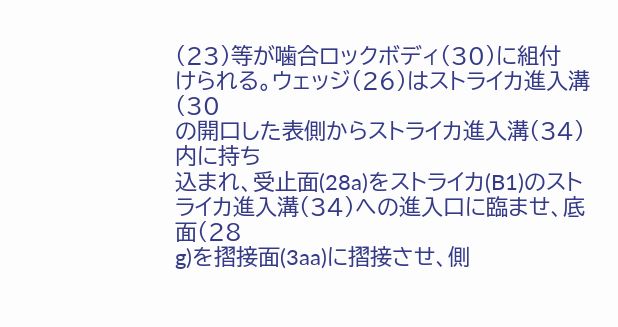(23)等が噛合ロックボディ(30)に組付
けられる。ウェッジ(26)はストライカ進入溝(30
の開口した表側からストライカ進入溝(34)内に持ち
込まれ、受止面(28a)をストライカ(B1)のスト
ライカ進入溝(34)への進入口に臨ませ、底面(28
g)を摺接面(3aa)に摺接させ、側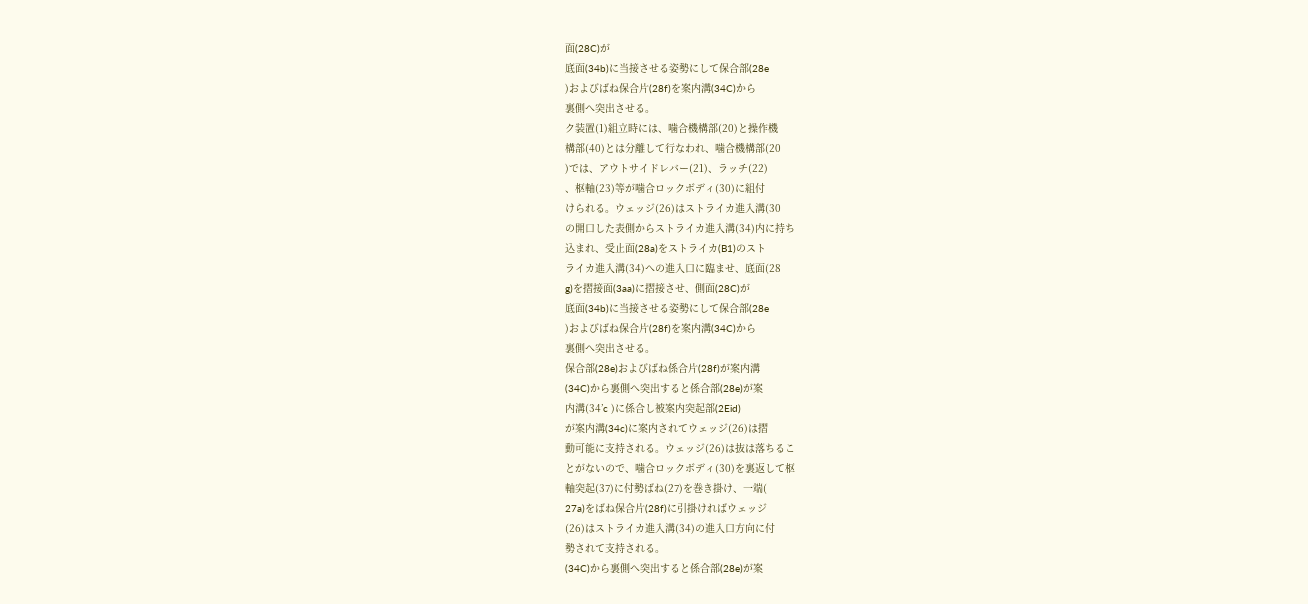面(28C)が
底面(34b)に当接させる姿勢にして保合部(28e
)およびばね保合片(28f)を案内溝(34C)から
裏側へ突出させる。
ク装置(1)組立時には、噛合機構部(20)と操作機
構部(40)とは分離して行なわれ、噛合機構部(20
)では、アウトサイドレバー(21)、ラッチ(22)
、枢軸(23)等が噛合ロックボディ(30)に組付
けられる。ウェッジ(26)はストライカ進入溝(30
の開口した表側からストライカ進入溝(34)内に持ち
込まれ、受止面(28a)をストライカ(B1)のスト
ライカ進入溝(34)への進入口に臨ませ、底面(28
g)を摺接面(3aa)に摺接させ、側面(28C)が
底面(34b)に当接させる姿勢にして保合部(28e
)およびばね保合片(28f)を案内溝(34C)から
裏側へ突出させる。
保合部(28e)およびばね係合片(28f)が案内溝
(34C)から裏側へ突出すると係合部(28e)が案
内溝(34’c )に係合し被案内突起部(2Eid)
が案内溝(34c)に案内されてウェッジ(26)は摺
動可能に支持される。ウェッジ(26)は抜は落ちるこ
とがないので、噛合ロックボディ(30)を裏返して枢
軸突起(37)に付勢ばね(27)を巻き掛け、一端(
27a)をばね保合片(28f)に引掛ければウェッジ
(26)はストライカ進入溝(34)の進入口方向に付
勢されて支持される。
(34C)から裏側へ突出すると係合部(28e)が案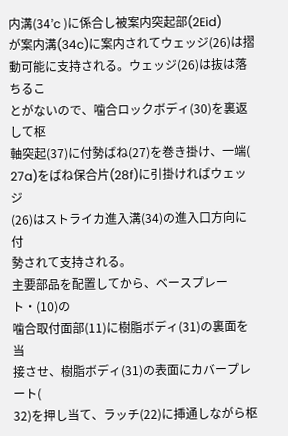内溝(34’c )に係合し被案内突起部(2Eid)
が案内溝(34c)に案内されてウェッジ(26)は摺
動可能に支持される。ウェッジ(26)は抜は落ちるこ
とがないので、噛合ロックボディ(30)を裏返して枢
軸突起(37)に付勢ばね(27)を巻き掛け、一端(
27a)をばね保合片(28f)に引掛ければウェッジ
(26)はストライカ進入溝(34)の進入口方向に付
勢されて支持される。
主要部品を配置してから、ベースプレート・(10)の
噛合取付面部(11)に樹脂ボディ(31)の裏面を当
接させ、樹脂ボディ(31)の表面にカバープレート(
32)を押し当て、ラッチ(22)に挿通しながら枢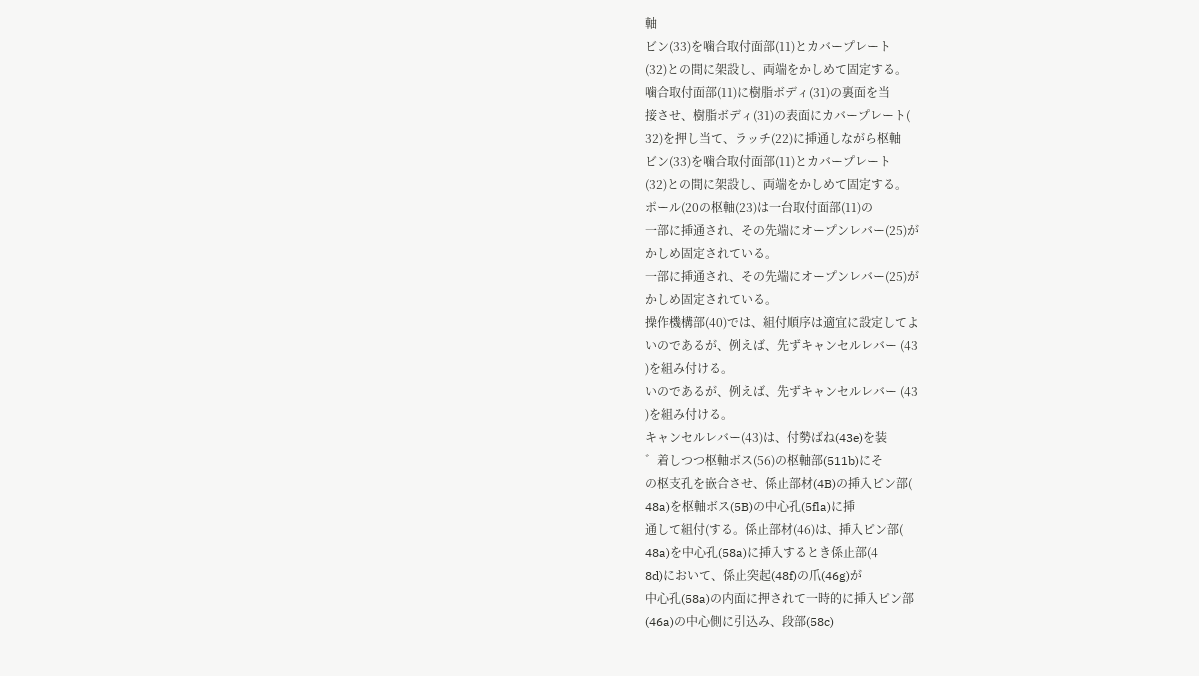軸
ビン(33)を噛合取付面部(11)とカバープレート
(32)との間に架設し、両端をかしめて固定する。
噛合取付面部(11)に樹脂ボディ(31)の裏面を当
接させ、樹脂ボディ(31)の表面にカバープレート(
32)を押し当て、ラッチ(22)に挿通しながら枢軸
ビン(33)を噛合取付面部(11)とカバープレート
(32)との間に架設し、両端をかしめて固定する。
ポール(20の枢軸(23)は一台取付面部(11)の
一部に挿通され、その先端にオープンレバー(25)が
かしめ固定されている。
一部に挿通され、その先端にオープンレバー(25)が
かしめ固定されている。
操作機構部(40)では、組付順序は適宜に設定してよ
いのであるが、例えば、先ずキャンセルレバー (43
)を組み付ける。
いのであるが、例えば、先ずキャンセルレバー (43
)を組み付ける。
キャンセルレバー(43)は、付勢ばね(43e)を装
゛着しつつ枢軸ボス(56)の枢軸部(511b)にそ
の枢支孔を嵌合させ、係止部材(4B)の挿入ピン部(
48a)を枢軸ボス(5B)の中心孔(5fla)に挿
通して組付(する。係止部材(46)は、挿入ピン部(
48a)を中心孔(58a)に挿入するとき係止部(4
8d)において、係止突起(48f)の爪(46g)が
中心孔(58a)の内面に押されて一時的に挿入ピン部
(46a)の中心側に引込み、段部(58c)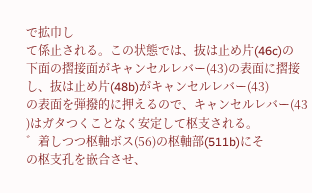で拡巾し
て係止される。この状態では、抜は止め片(46c)の
下面の摺接面がキャンセルレバー(43)の表面に摺接
し、抜は止め片(48b)がキャンセルレバー(43)
の表面を弾撥的に押えるので、キャンセルレバー(43
)はガタつくことなく安定して枢支される。
゛着しつつ枢軸ボス(56)の枢軸部(511b)にそ
の枢支孔を嵌合させ、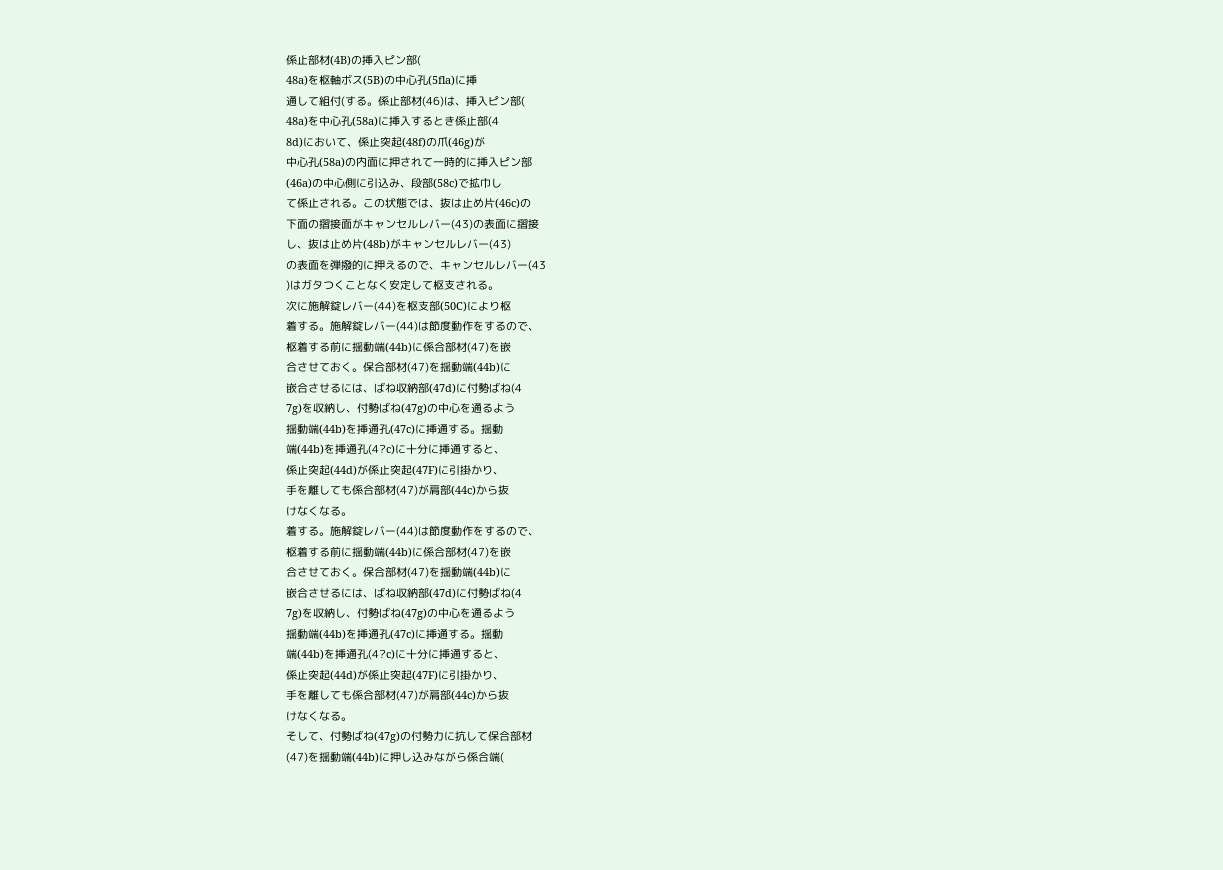係止部材(4B)の挿入ピン部(
48a)を枢軸ボス(5B)の中心孔(5fla)に挿
通して組付(する。係止部材(46)は、挿入ピン部(
48a)を中心孔(58a)に挿入するとき係止部(4
8d)において、係止突起(48f)の爪(46g)が
中心孔(58a)の内面に押されて一時的に挿入ピン部
(46a)の中心側に引込み、段部(58c)で拡巾し
て係止される。この状態では、抜は止め片(46c)の
下面の摺接面がキャンセルレバー(43)の表面に摺接
し、抜は止め片(48b)がキャンセルレバー(43)
の表面を弾撥的に押えるので、キャンセルレバー(43
)はガタつくことなく安定して枢支される。
次に施解錠レバー(44)を枢支部(50C)により枢
着する。施解錠レバー(44)は節度動作をするので、
枢着する前に揺動端(44b)に係合部材(47)を嵌
合させておく。保合部材(47)を揺動端(44b)に
嵌合させるには、ばね収納部(47d)に付勢ばね(4
7g)を収納し、付勢ばね(47g)の中心を通るよう
揺動端(44b)を挿通孔(47c)に挿通する。揺動
端(44b)を挿通孔(4?c)に十分に挿通すると、
係止突起(44d)が係止突起(47F)に引掛かり、
手を離しても係合部材(47)が肩部(44c)から抜
けなくなる。
着する。施解錠レバー(44)は節度動作をするので、
枢着する前に揺動端(44b)に係合部材(47)を嵌
合させておく。保合部材(47)を揺動端(44b)に
嵌合させるには、ばね収納部(47d)に付勢ばね(4
7g)を収納し、付勢ばね(47g)の中心を通るよう
揺動端(44b)を挿通孔(47c)に挿通する。揺動
端(44b)を挿通孔(4?c)に十分に挿通すると、
係止突起(44d)が係止突起(47F)に引掛かり、
手を離しても係合部材(47)が肩部(44c)から抜
けなくなる。
そして、付勢ばね(47g)の付勢力に抗して保合部材
(47)を揺動端(44b)に押し込みながら係合端(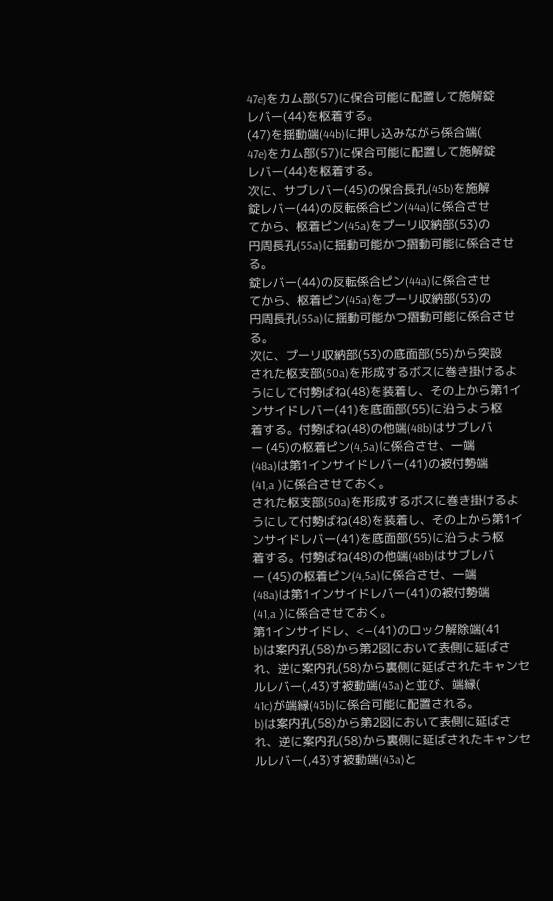47e)をカム部(57)に保合可能に配置して施解錠
レバー(44)を枢着する。
(47)を揺動端(44b)に押し込みながら係合端(
47e)をカム部(57)に保合可能に配置して施解錠
レバー(44)を枢着する。
次に、サブレバー(45)の保合長孔(45b)を施解
錠レバー(44)の反転係合ピン(44a)に係合させ
てから、枢着ピン(45a)をプーリ収納部(53)の
円周長孔(55a)に揺動可能かつ摺動可能に係合させ
る。
錠レバー(44)の反転係合ピン(44a)に係合させ
てから、枢着ピン(45a)をプーリ収納部(53)の
円周長孔(55a)に揺動可能かつ摺動可能に係合させ
る。
次に、プーリ収納部(53)の底面部(55)から突設
された枢支部(50a)を形成するボスに巻き掛けるよ
うにして付勢ばね(48)を装着し、その上から第1イ
ンサイドレバー(41)を底面部(55)に沿うよう枢
着する。付勢ばね(48)の他端(48b)はサブレバ
ー (45)の枢着ピン(4,5a)に係合させ、一端
(48a)は第1インサイドレバー(41)の被付勢端
(41,a )に係合させておく。
された枢支部(50a)を形成するボスに巻き掛けるよ
うにして付勢ばね(48)を装着し、その上から第1イ
ンサイドレバー(41)を底面部(55)に沿うよう枢
着する。付勢ばね(48)の他端(48b)はサブレバ
ー (45)の枢着ピン(4,5a)に係合させ、一端
(48a)は第1インサイドレバー(41)の被付勢端
(41,a )に係合させておく。
第1インサイドレ、<−(41)のロック解除端(41
b)は案内孔(58)から第2図において表側に延ばさ
れ、逆に案内孔(58)から裏側に延ばされたキャンセ
ルレバー(,43)す被動端(43a)と並び、端縁(
41c)が端縁(43b)に係合可能に配置される。
b)は案内孔(58)から第2図において表側に延ばさ
れ、逆に案内孔(58)から裏側に延ばされたキャンセ
ルレバー(,43)す被動端(43a)と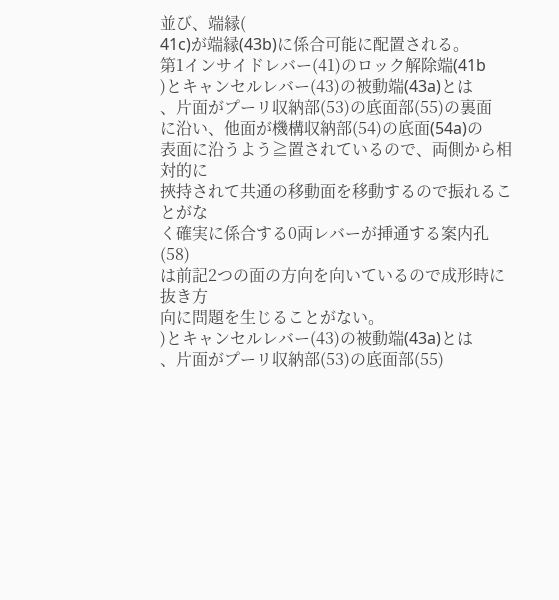並び、端縁(
41c)が端縁(43b)に係合可能に配置される。
第1インサイドレバー(41)のロック解除端(41b
)とキャンセルレバー(43)の被動端(43a)とは
、片面がプーリ収納部(53)の底面部(55)の裏面
に沿い、他面が機構収納部(54)の底面(54a)の
表面に沿うよう≧置されているので、両側から相対的に
挾持されて共通の移動面を移動するので振れることがな
く確実に係合する0両レバーが挿通する案内孔(58)
は前記2つの面の方向を向いているので成形時に抜き方
向に問題を生じることがない。
)とキャンセルレバー(43)の被動端(43a)とは
、片面がプーリ収納部(53)の底面部(55)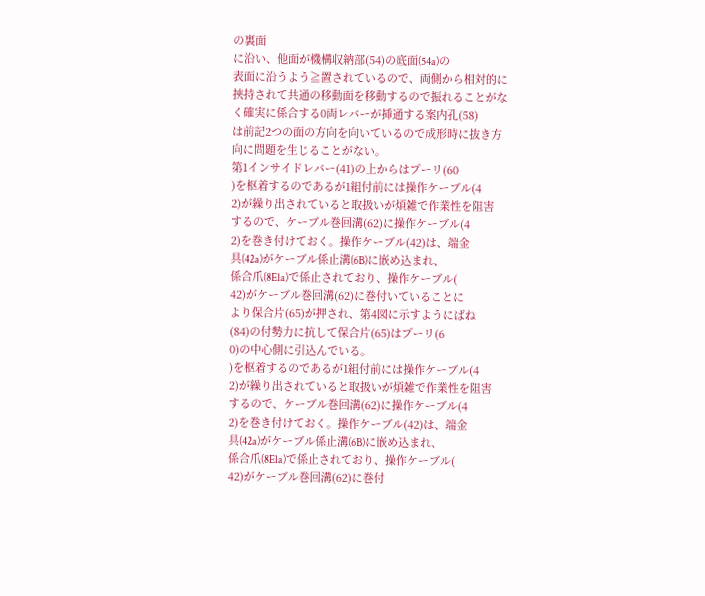の裏面
に沿い、他面が機構収納部(54)の底面(54a)の
表面に沿うよう≧置されているので、両側から相対的に
挾持されて共通の移動面を移動するので振れることがな
く確実に係合する0両レバーが挿通する案内孔(58)
は前記2つの面の方向を向いているので成形時に抜き方
向に問題を生じることがない。
第1インサイドレバー(41)の上からはプーリ(60
)を枢着するのであるが1組付前には操作ケーブル(4
2)が繰り出されていると取扱いが煩雑で作業性を阻害
するので、ケーブル巻回溝(62)に操作ケーブル(4
2)を巻き付けておく。操作ケーブル(42)は、端金
具(42a)がケーブル係止溝(6B)に嵌め込まれ、
係合爪(8Ela)で係止されており、操作ケーブル(
42)がケーブル巻回溝(62)に巻付いていることに
より保合片(65)が押され、第4図に示すようにばね
(84)の付勢力に抗して保合片(65)はプーリ(6
0)の中心側に引込んでいる。
)を枢着するのであるが1組付前には操作ケーブル(4
2)が繰り出されていると取扱いが煩雑で作業性を阻害
するので、ケーブル巻回溝(62)に操作ケーブル(4
2)を巻き付けておく。操作ケーブル(42)は、端金
具(42a)がケーブル係止溝(6B)に嵌め込まれ、
係合爪(8Ela)で係止されており、操作ケーブル(
42)がケーブル巻回溝(62)に巻付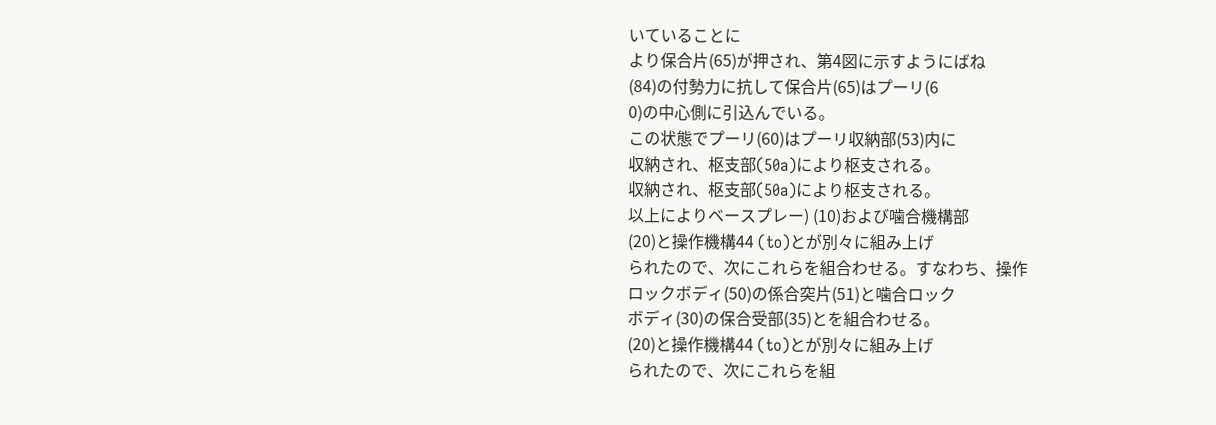いていることに
より保合片(65)が押され、第4図に示すようにばね
(84)の付勢力に抗して保合片(65)はプーリ(6
0)の中心側に引込んでいる。
この状態でプーリ(60)はプーリ収納部(53)内に
収納され、枢支部(50a)により枢支される。
収納され、枢支部(50a)により枢支される。
以上によりベースプレー) (10)および噛合機構部
(20)と操作機構44 (to)とが別々に組み上げ
られたので、次にこれらを組合わせる。すなわち、操作
ロックボディ(50)の係合突片(51)と噛合ロック
ボディ(30)の保合受部(35)とを組合わせる。
(20)と操作機構44 (to)とが別々に組み上げ
られたので、次にこれらを組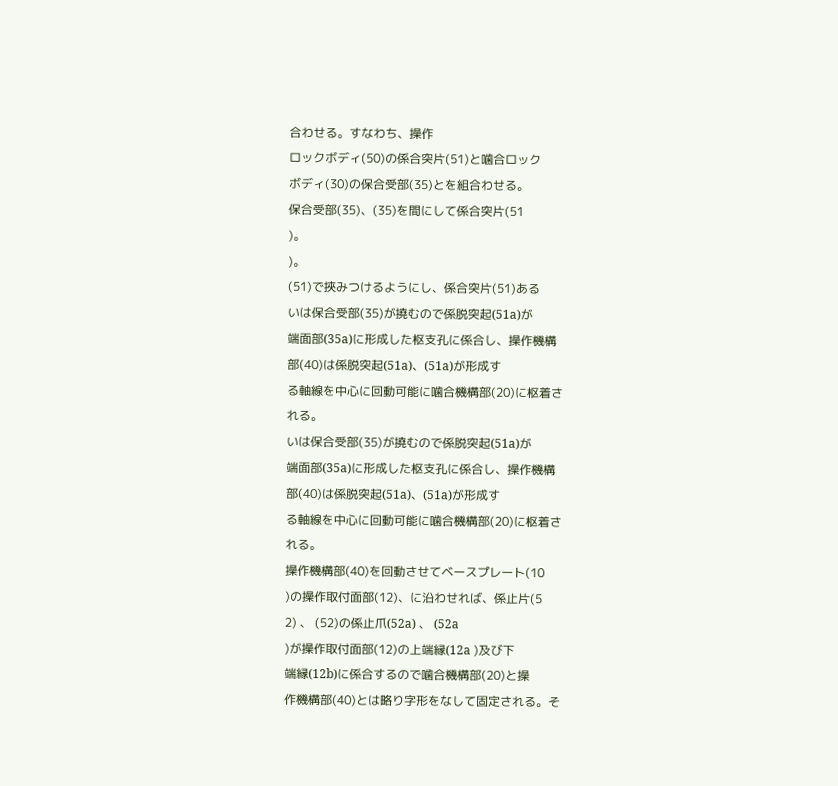合わせる。すなわち、操作
ロックボディ(50)の係合突片(51)と噛合ロック
ボディ(30)の保合受部(35)とを組合わせる。
保合受部(35)、(35)を間にして係合突片(51
)。
)。
(51)で挾みつけるようにし、係合突片(51)ある
いは保合受部(35)が撓むので係脱突起(51a)が
端面部(35a)に形成した枢支孔に係合し、操作機構
部(40)は係脱突起(51a)、(51a)が形成す
る軸線を中心に回動可能に噛合機構部(20)に枢着さ
れる。
いは保合受部(35)が撓むので係脱突起(51a)が
端面部(35a)に形成した枢支孔に係合し、操作機構
部(40)は係脱突起(51a)、(51a)が形成す
る軸線を中心に回動可能に噛合機構部(20)に枢着さ
れる。
操作機構部(40)を回動させてベースプレート(10
)の操作取付面部(12)、に沿わせれば、係止片(5
2) 、 (52)の係止爪(52a) 、 (52a
)が操作取付面部(12)の上端縁(12a )及び下
端縁(12b)に係合するので噛合機構部(20)と操
作機構部(40)とは略り字形をなして固定される。そ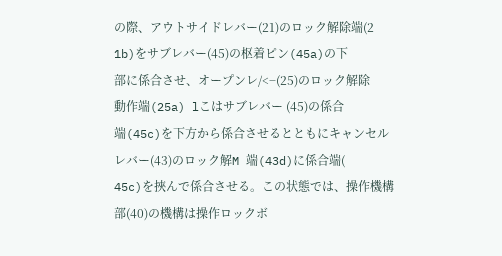の際、アウトサイドレバー(21)のロック解除端(2
1b)をサブレバー(45)の枢着ピン(45a)の下
部に係合させ、オープンレ/<−(25)のロック解除
動作端(25a) lこはサブレバー (45)の係合
端(45c)を下方から係合させるとともにキャンセル
レバー(43)のロック解M 端(43d)に係合端(
45c)を挾んで係合させる。この状態では、操作機構
部(40)の機構は操作ロックボ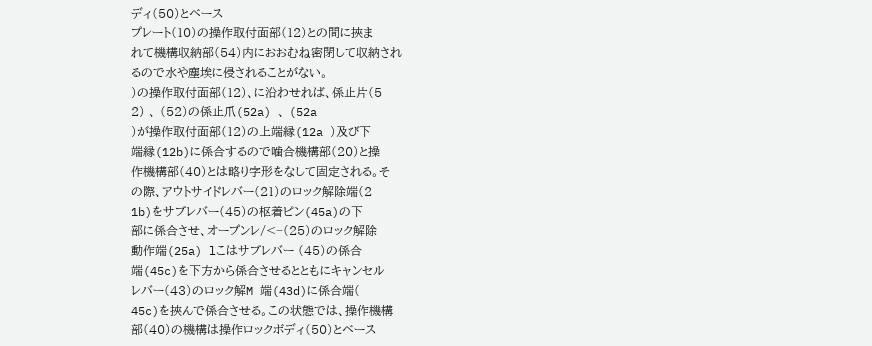ディ(50)とベース
プレート(10)の操作取付面部(12)との間に挾ま
れて機構収納部(54)内におおむね密閉して収納され
るので水や塵埃に侵されることがない。
)の操作取付面部(12)、に沿わせれば、係止片(5
2) 、 (52)の係止爪(52a) 、 (52a
)が操作取付面部(12)の上端縁(12a )及び下
端縁(12b)に係合するので噛合機構部(20)と操
作機構部(40)とは略り字形をなして固定される。そ
の際、アウトサイドレバー(21)のロック解除端(2
1b)をサブレバー(45)の枢着ピン(45a)の下
部に係合させ、オープンレ/<−(25)のロック解除
動作端(25a) lこはサブレバー (45)の係合
端(45c)を下方から係合させるとともにキャンセル
レバー(43)のロック解M 端(43d)に係合端(
45c)を挾んで係合させる。この状態では、操作機構
部(40)の機構は操作ロックボディ(50)とベース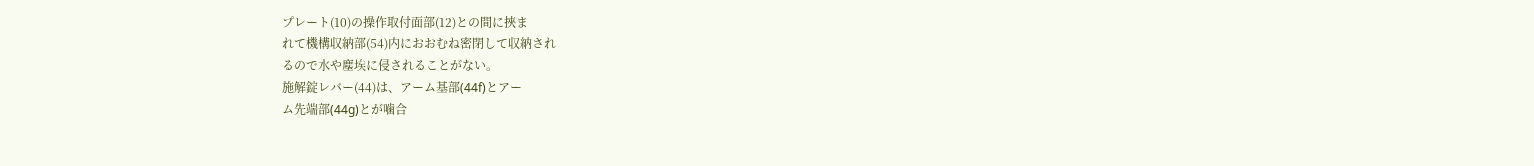プレート(10)の操作取付面部(12)との間に挾ま
れて機構収納部(54)内におおむね密閉して収納され
るので水や塵埃に侵されることがない。
施解錠レバー(44)は、アーム基部(44f)とアー
ム先端部(44g)とが噛合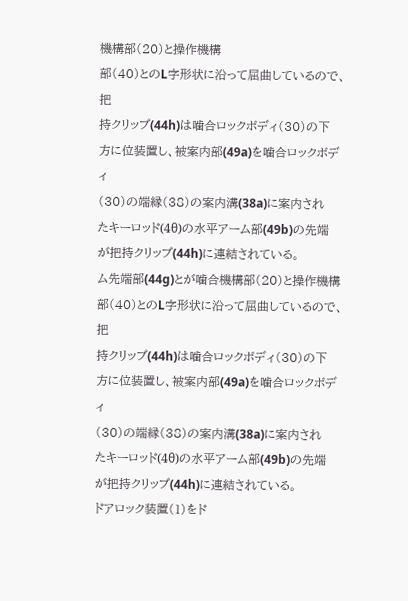機構部(20)と操作機構
部(40)とのL字形状に沿って屈曲しているので、把
持クリップ(44h)は噛合ロックボディ(30)の下
方に位装置し、被案内部(49a)を噛合ロックボディ
(30)の端縁(38)の案内溝(38a)に案内され
たキーロッド(4θ)の水平アーム部(49b)の先端
が把持クリップ(44h)に連結されている。
ム先端部(44g)とが噛合機構部(20)と操作機構
部(40)とのL字形状に沿って屈曲しているので、把
持クリップ(44h)は噛合ロックボディ(30)の下
方に位装置し、被案内部(49a)を噛合ロックボディ
(30)の端縁(38)の案内溝(38a)に案内され
たキーロッド(4θ)の水平アーム部(49b)の先端
が把持クリップ(44h)に連結されている。
ドアロック装置(1)をド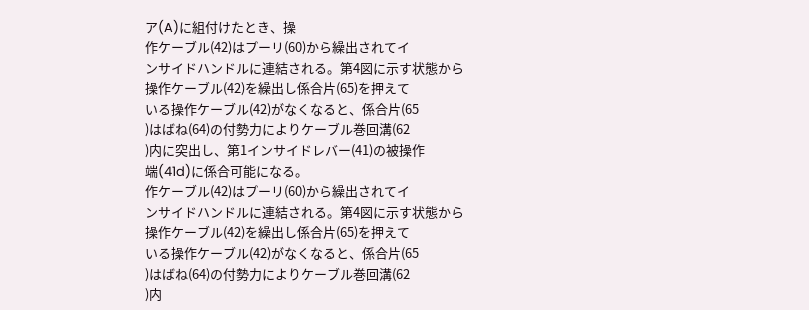ア(A)に組付けたとき、操
作ケーブル(42)はプーリ(60)から繰出されてイ
ンサイドハンドルに連結される。第4図に示す状態から
操作ケーブル(42)を繰出し係合片(65)を押えて
いる操作ケーブル(42)がなくなると、係合片(65
)はばね(64)の付勢力によりケーブル巻回溝(62
)内に突出し、第1インサイドレバー(41)の被操作
端(41d)に係合可能になる。
作ケーブル(42)はプーリ(60)から繰出されてイ
ンサイドハンドルに連結される。第4図に示す状態から
操作ケーブル(42)を繰出し係合片(65)を押えて
いる操作ケーブル(42)がなくなると、係合片(65
)はばね(64)の付勢力によりケーブル巻回溝(62
)内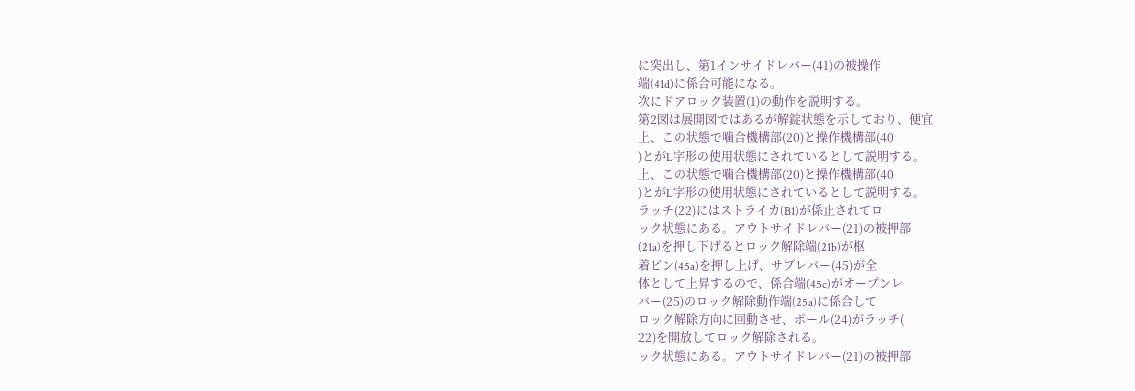に突出し、第1インサイドレバー(41)の被操作
端(41d)に係合可能になる。
次にドアロック装置(1)の動作を説明する。
第2図は展開図ではあるが解錠状態を示しており、便宜
上、この状態で噛合機構部(20)と操作機構部(40
)とがL字形の使用状態にされているとして説明する。
上、この状態で噛合機構部(20)と操作機構部(40
)とがL字形の使用状態にされているとして説明する。
ラッチ(22)にはストライカ(B1)が係止されてロ
ック状態にある。アウトサイドレバー(21)の被押部
(21a)を押し下げるとロック解除端(21b)が枢
着ピン(45a)を押し上げ、サブレバー(45)が全
体として上昇するので、係合端(45c)がオープンレ
バー(25)のロック解除動作端(25a)に係合して
ロック解除方向に回動させ、ポール(24)がラッチ(
22)を開放してロック解除される。
ック状態にある。アウトサイドレバー(21)の被押部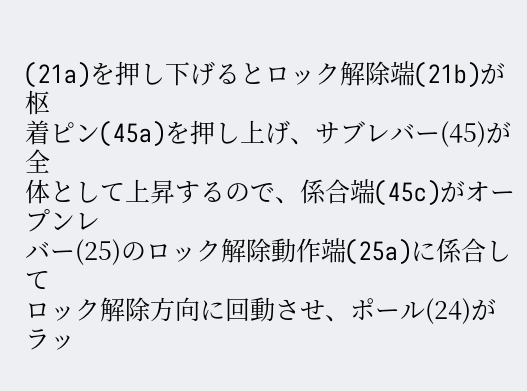(21a)を押し下げるとロック解除端(21b)が枢
着ピン(45a)を押し上げ、サブレバー(45)が全
体として上昇するので、係合端(45c)がオープンレ
バー(25)のロック解除動作端(25a)に係合して
ロック解除方向に回動させ、ポール(24)がラッ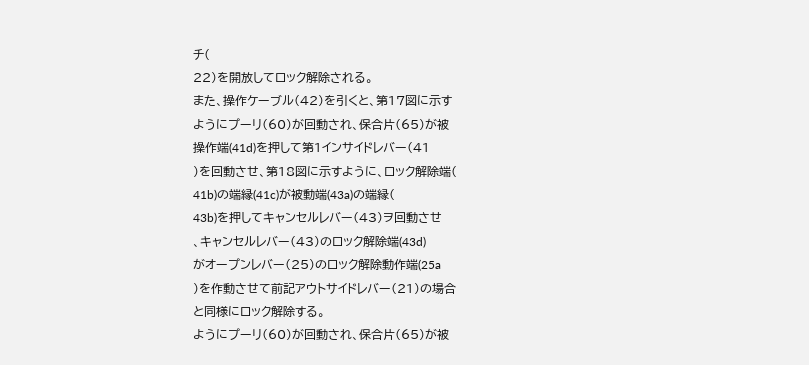チ(
22)を開放してロック解除される。
また、操作ケーブル(42)を引くと、第17図に示す
ようにプーリ(60)が回動され、保合片(65)が被
操作端(41d)を押して第1インサイドレバー(41
)を回動させ、第18図に示すように、ロック解除端(
41b)の端縁(41c)が被動端(43a)の端縁(
43b)を押してキャンセルレバー(43)ヲ回動させ
、キャンセルレバー(43)のロック解除端(43d)
がオープンレバー(25)のロック解除動作端(25a
)を作動させて前記アウトサイドレバー(21)の場合
と同様にロック解除する。
ようにプーリ(60)が回動され、保合片(65)が被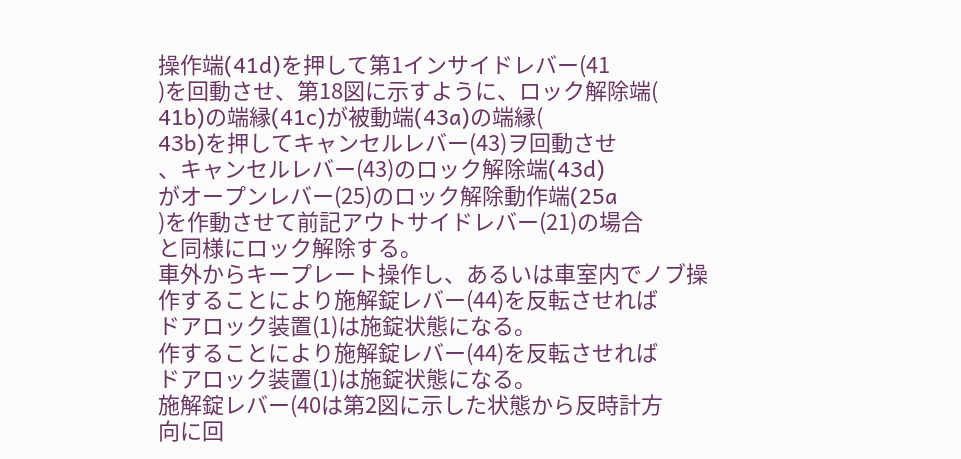操作端(41d)を押して第1インサイドレバー(41
)を回動させ、第18図に示すように、ロック解除端(
41b)の端縁(41c)が被動端(43a)の端縁(
43b)を押してキャンセルレバー(43)ヲ回動させ
、キャンセルレバー(43)のロック解除端(43d)
がオープンレバー(25)のロック解除動作端(25a
)を作動させて前記アウトサイドレバー(21)の場合
と同様にロック解除する。
車外からキープレート操作し、あるいは車室内でノブ操
作することにより施解錠レバー(44)を反転させれば
ドアロック装置(1)は施錠状態になる。
作することにより施解錠レバー(44)を反転させれば
ドアロック装置(1)は施錠状態になる。
施解錠レバー(40は第2図に示した状態から反時計方
向に回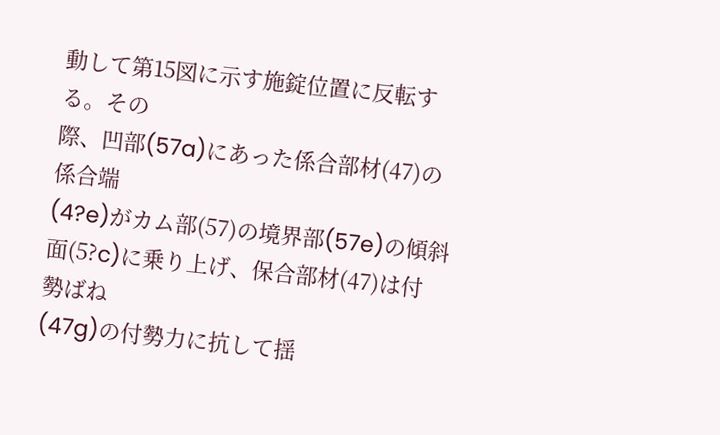動して第15図に示す施錠位置に反転する。その
際、凹部(57a)にあった係合部材(47)の係合端
(4?e)がカム部(57)の境界部(57e)の傾斜
面(5?c)に乗り上げ、保合部材(47)は付勢ばね
(47g)の付勢力に抗して揺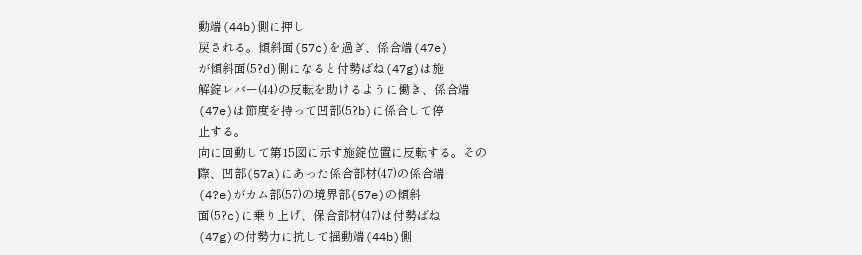動端(44b)側に押し
戻される。傾斜面(57c)を過ぎ、係合端(47e)
が傾斜面(5?d)側になると付勢ばね(47g)は施
解錠レバー(44)の反転を助けるように働き、係合端
(47e)は節度を持って凹部(5?b)に係合して停
止する。
向に回動して第15図に示す施錠位置に反転する。その
際、凹部(57a)にあった係合部材(47)の係合端
(4?e)がカム部(57)の境界部(57e)の傾斜
面(5?c)に乗り上げ、保合部材(47)は付勢ばね
(47g)の付勢力に抗して揺動端(44b)側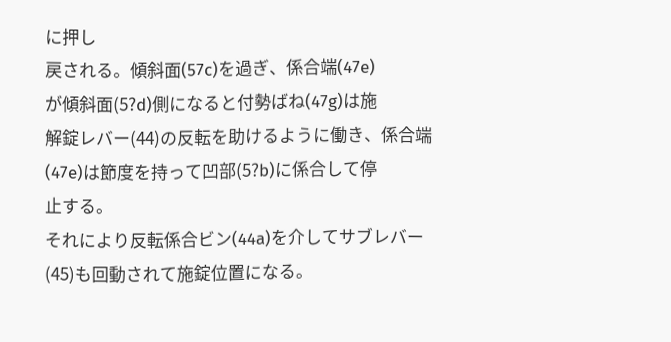に押し
戻される。傾斜面(57c)を過ぎ、係合端(47e)
が傾斜面(5?d)側になると付勢ばね(47g)は施
解錠レバー(44)の反転を助けるように働き、係合端
(47e)は節度を持って凹部(5?b)に係合して停
止する。
それにより反転係合ビン(44a)を介してサブレバー
(45)も回動されて施錠位置になる。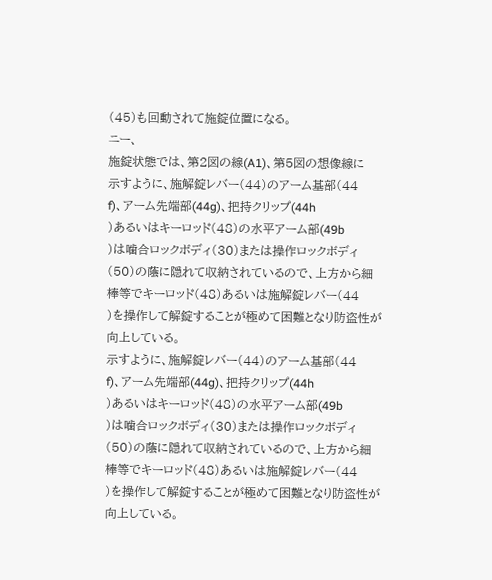(45)も回動されて施錠位置になる。
ニー、
施錠状態では、第2図の線(A1)、第5図の想像線に
示すように、施解錠レバー(44)のアーム基部(44
f)、アーム先端部(44g)、把持クリップ(44h
)あるいはキーロッド(48)の水平アーム部(49b
)は噛合ロックボディ(30)または操作ロックボディ
(50)の蔭に隠れて収納されているので、上方から細
棒等でキーロッド(48)あるいは施解錠レバー(44
)を操作して解錠することが極めて困難となり防盗性が
向上している。
示すように、施解錠レバー(44)のアーム基部(44
f)、アーム先端部(44g)、把持クリップ(44h
)あるいはキーロッド(48)の水平アーム部(49b
)は噛合ロックボディ(30)または操作ロックボディ
(50)の蔭に隠れて収納されているので、上方から細
棒等でキーロッド(48)あるいは施解錠レバー(44
)を操作して解錠することが極めて困難となり防盗性が
向上している。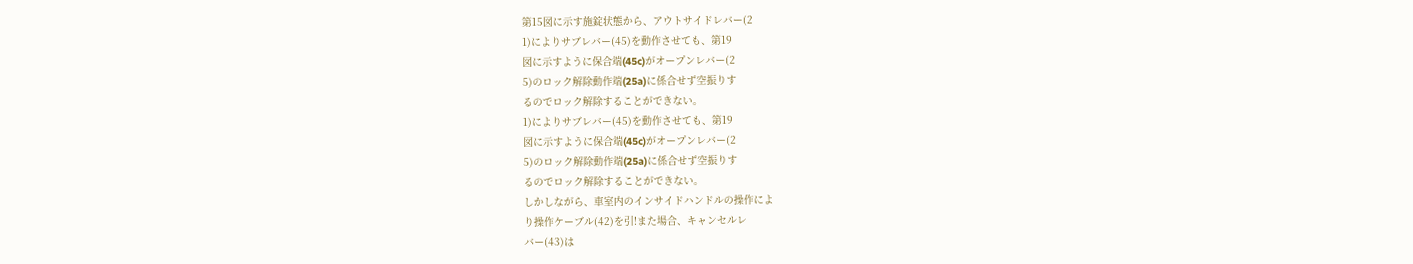第15図に示す施錠状態から、アウトサイドレバー(2
1)によりサブレバー(45)を動作させても、第19
図に示すように保合端(45c)がオープンレバー(2
5)のロック解除動作端(25a)に係合せず空振りす
るのでロック解除することができない。
1)によりサブレバー(45)を動作させても、第19
図に示すように保合端(45c)がオープンレバー(2
5)のロック解除動作端(25a)に係合せず空振りす
るのでロック解除することができない。
しかしながら、車室内のインサイドハンドルの操作によ
り操作ケーブル(42)を引!また場合、キャンセルレ
バー(43)は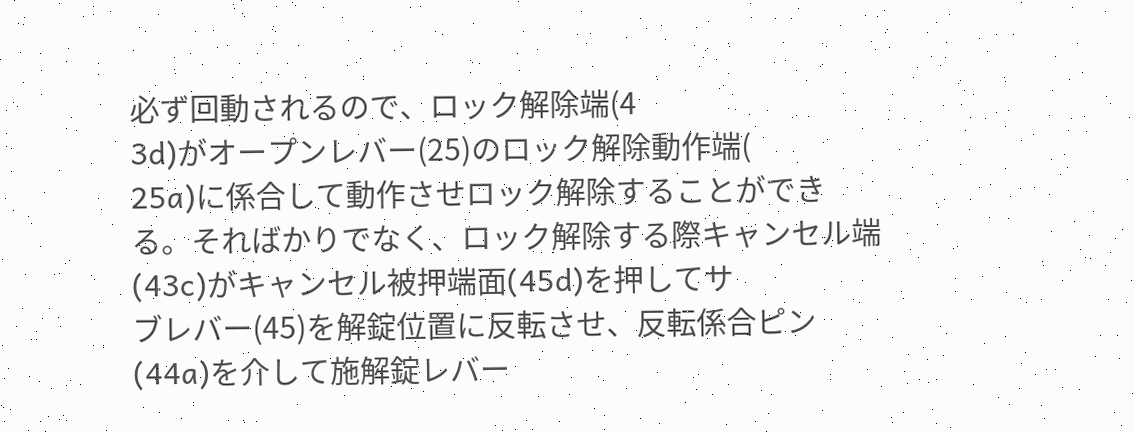必ず回動されるので、ロック解除端(4
3d)がオープンレバー(25)のロック解除動作端(
25a)に係合して動作させロック解除することができ
る。そればかりでなく、ロック解除する際キャンセル端
(43c)がキャンセル被押端面(45d)を押してサ
ブレバー(45)を解錠位置に反転させ、反転係合ピン
(44a)を介して施解錠レバー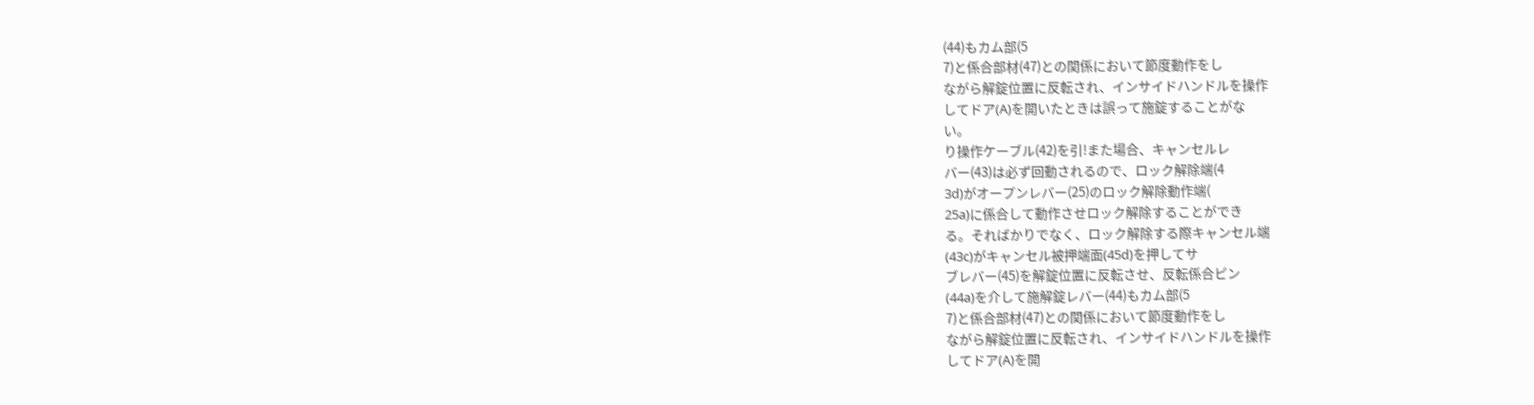(44)もカム部(5
7)と係合部材(47)との関係において節度動作をし
ながら解錠位置に反転され、インサイドハンドルを操作
してドア(A)を開いたときは誤って施錠することがな
い。
り操作ケーブル(42)を引!また場合、キャンセルレ
バー(43)は必ず回動されるので、ロック解除端(4
3d)がオープンレバー(25)のロック解除動作端(
25a)に係合して動作させロック解除することができ
る。そればかりでなく、ロック解除する際キャンセル端
(43c)がキャンセル被押端面(45d)を押してサ
ブレバー(45)を解錠位置に反転させ、反転係合ピン
(44a)を介して施解錠レバー(44)もカム部(5
7)と係合部材(47)との関係において節度動作をし
ながら解錠位置に反転され、インサイドハンドルを操作
してドア(A)を開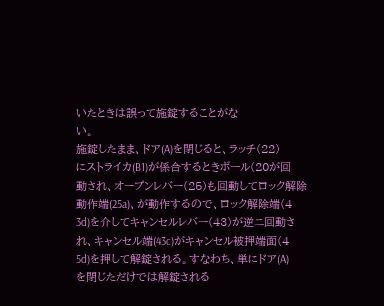いたときは誤って施錠することがな
い。
施錠したまま、ドア(A)を閉じると、ラッチ(22)
にストライカ(B1)が係合するときボール(20が回
動され、オープンレバー(25)も回動してロック解除
動作端(25a)、が動作するので、ロック解除端(4
3d)を介してキャンセルレバー(43)が逆ニ回動さ
れ、キャンセル端(43c)がキャンセル被押端面(4
5d)を押して解錠される。すなわち、単にドア(A)
を閉じただけでは解錠される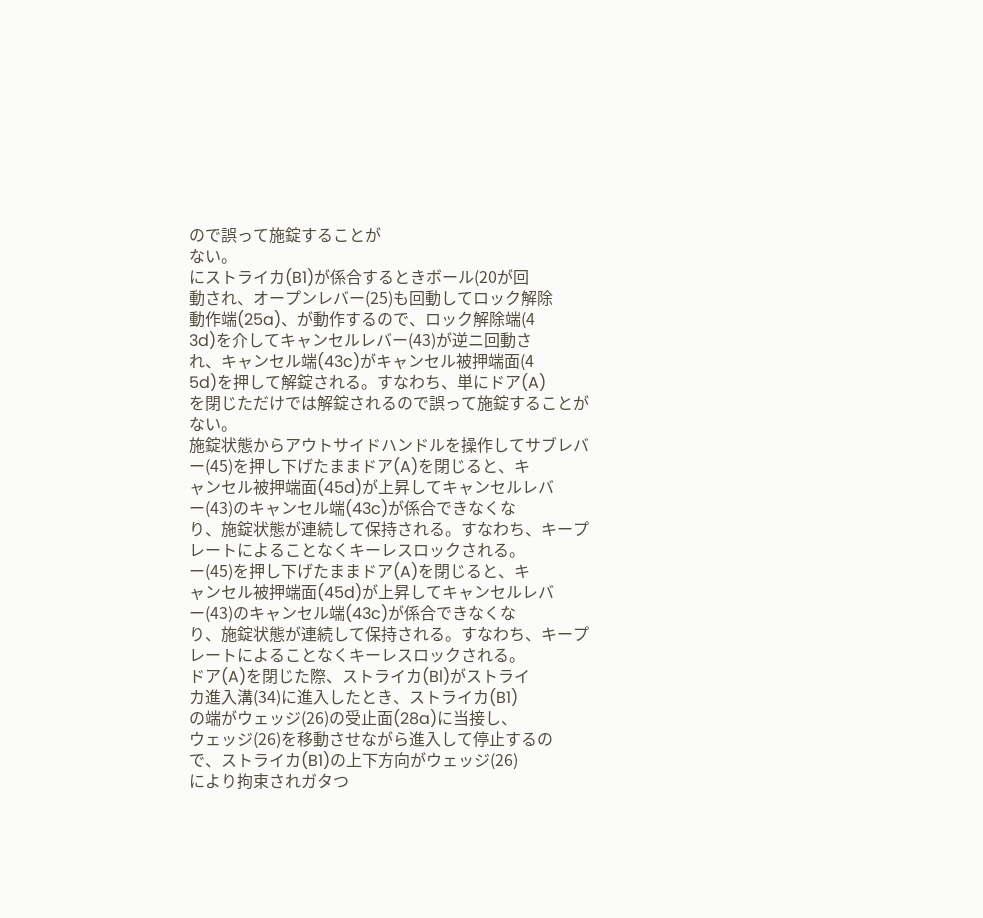ので誤って施錠することが
ない。
にストライカ(B1)が係合するときボール(20が回
動され、オープンレバー(25)も回動してロック解除
動作端(25a)、が動作するので、ロック解除端(4
3d)を介してキャンセルレバー(43)が逆ニ回動さ
れ、キャンセル端(43c)がキャンセル被押端面(4
5d)を押して解錠される。すなわち、単にドア(A)
を閉じただけでは解錠されるので誤って施錠することが
ない。
施錠状態からアウトサイドハンドルを操作してサブレバ
ー(45)を押し下げたままドア(A)を閉じると、キ
ャンセル被押端面(45d)が上昇してキャンセルレバ
ー(43)のキャンセル端(43c)が係合できなくな
り、施錠状態が連続して保持される。すなわち、キープ
レートによることなくキーレスロックされる。
ー(45)を押し下げたままドア(A)を閉じると、キ
ャンセル被押端面(45d)が上昇してキャンセルレバ
ー(43)のキャンセル端(43c)が係合できなくな
り、施錠状態が連続して保持される。すなわち、キープ
レートによることなくキーレスロックされる。
ドア(A)を閉じた際、ストライカ(Bl)がストライ
カ進入溝(34)に進入したとき、ストライカ(B1)
の端がウェッジ(26)の受止面(28a)に当接し、
ウェッジ(26)を移動させながら進入して停止するの
で、ストライカ(B1)の上下方向がウェッジ(26)
により拘束されガタつ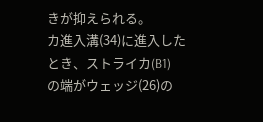きが抑えられる。
カ進入溝(34)に進入したとき、ストライカ(B1)
の端がウェッジ(26)の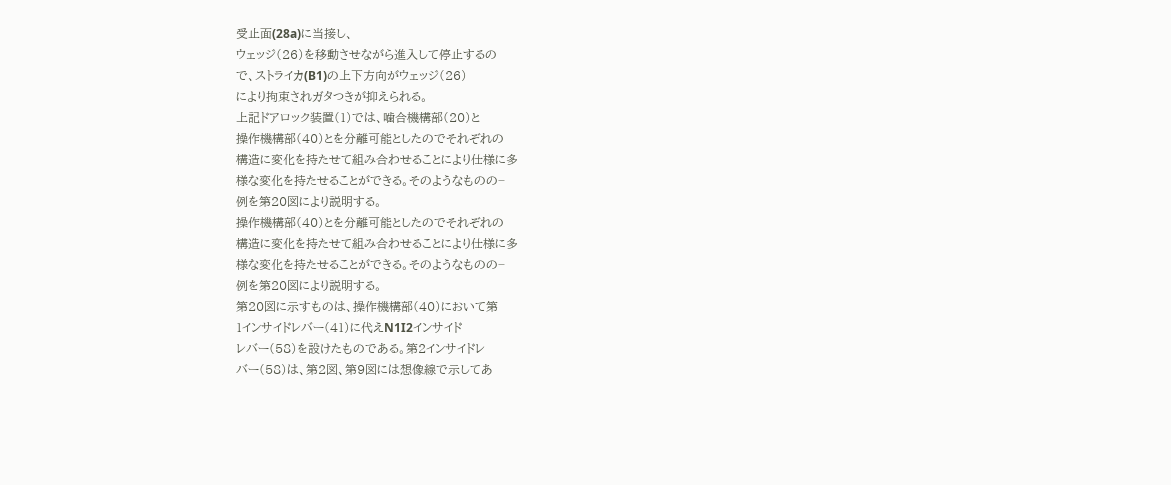受止面(28a)に当接し、
ウェッジ(26)を移動させながら進入して停止するの
で、ストライカ(B1)の上下方向がウェッジ(26)
により拘束されガタつきが抑えられる。
上記ドアロック装置(1)では、噛合機構部(20)と
操作機構部(40)とを分離可能としたのでそれぞれの
構造に変化を持たせて組み合わせることにより仕様に多
様な変化を持たせることができる。そのようなものの−
例を第20図により説明する。
操作機構部(40)とを分離可能としたのでそれぞれの
構造に変化を持たせて組み合わせることにより仕様に多
様な変化を持たせることができる。そのようなものの−
例を第20図により説明する。
第20図に示すものは、操作機構部(40)において第
1インサイドレバー(41)に代えN1I2インサイド
レバー(58)を設けたものである。第2インサイドレ
バー(58)は、第2図、第9図には想像線で示してあ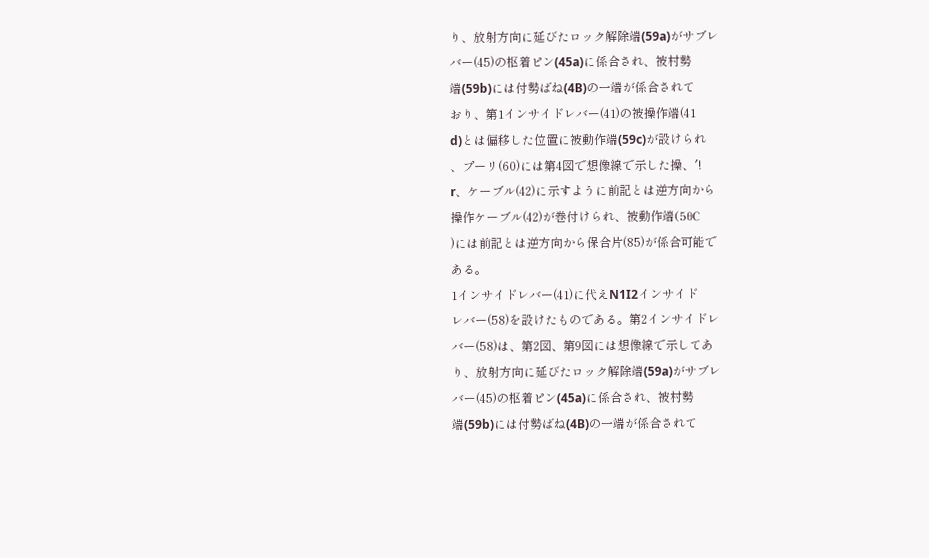り、放射方向に延びたロック解除端(59a)がサブレ
バー(45)の枢着ピン(45a)に係合され、被村勢
端(59b)には付勢ばね(4B)の一端が係合されて
おり、第1インサイドレバー(41)の被操作端(41
d)とは偏移した位置に被動作端(59c)が設けられ
、プーリ(60)には第4図で想像線で示した操、′!
r、ケーブル(42)に示すように前記とは逆方向から
操作ケーブル(42)が巻付けられ、被動作端(5θC
)には前記とは逆方向から保合片(85)が係合可能で
ある。
1インサイドレバー(41)に代えN1I2インサイド
レバー(58)を設けたものである。第2インサイドレ
バー(58)は、第2図、第9図には想像線で示してあ
り、放射方向に延びたロック解除端(59a)がサブレ
バー(45)の枢着ピン(45a)に係合され、被村勢
端(59b)には付勢ばね(4B)の一端が係合されて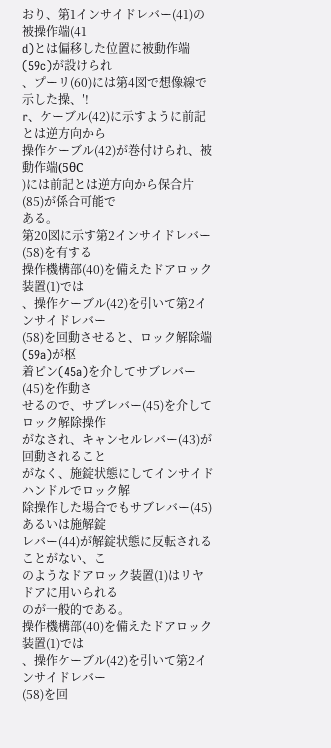おり、第1インサイドレバー(41)の被操作端(41
d)とは偏移した位置に被動作端(59c)が設けられ
、プーリ(60)には第4図で想像線で示した操、′!
r、ケーブル(42)に示すように前記とは逆方向から
操作ケーブル(42)が巻付けられ、被動作端(5θC
)には前記とは逆方向から保合片(85)が係合可能で
ある。
第20図に示す第2インサイドレバー(58)を有する
操作機構部(40)を備えたドアロック装置(1)では
、操作ケーブル(42)を引いて第2インサイドレバー
(58)を回動させると、ロック解除端(59a)が枢
着ピン(45a)を介してサブレバー(45)を作動さ
せるので、サブレバー(45)を介してロック解除操作
がなされ、キャンセルレバー(43)が回動されること
がなく、施錠状態にしてインサイドハンドルでロック解
除操作した場合でもサブレバー(45)あるいは施解錠
レバー(44)が解錠状態に反転されることがない、こ
のようなドアロック装置(1)はリヤドアに用いられる
のが一般的である。
操作機構部(40)を備えたドアロック装置(1)では
、操作ケーブル(42)を引いて第2インサイドレバー
(58)を回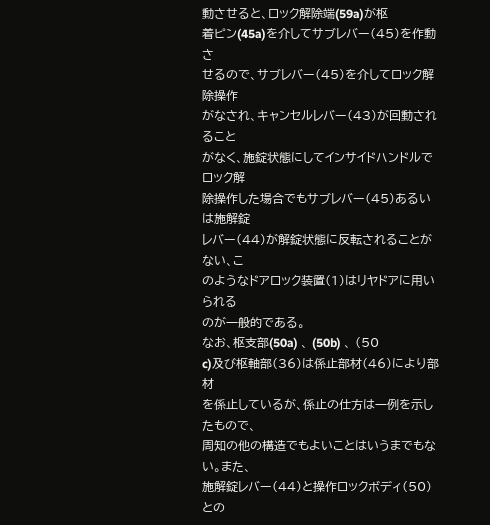動させると、ロック解除端(59a)が枢
着ピン(45a)を介してサブレバー(45)を作動さ
せるので、サブレバー(45)を介してロック解除操作
がなされ、キャンセルレバー(43)が回動されること
がなく、施錠状態にしてインサイドハンドルでロック解
除操作した場合でもサブレバー(45)あるいは施解錠
レバー(44)が解錠状態に反転されることがない、こ
のようなドアロック装置(1)はリヤドアに用いられる
のが一般的である。
なお、枢支部(50a) 、 (50b) 、 (50
c)及び枢軸部(36)は係止部材(46)により部材
を係止しているが、係止の仕方は一例を示したもので、
周知の他の構造でもよいことはいうまでもない。また、
施解錠レバー(44)と操作ロックボディ(50)との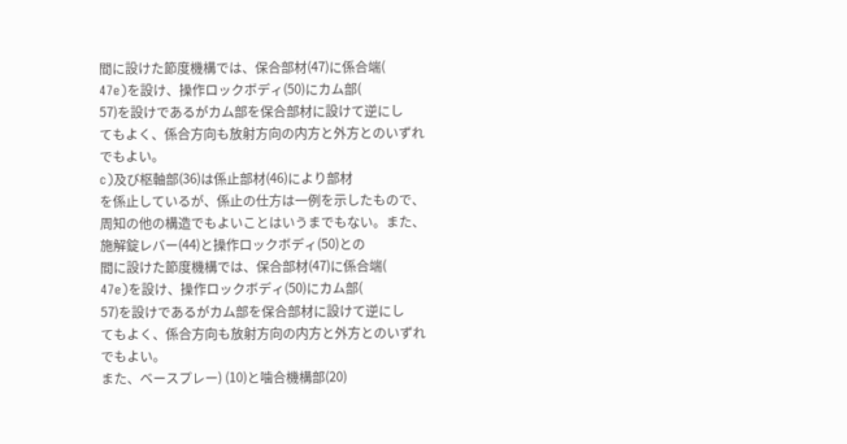間に設けた節度機構では、保合部材(47)に係合端(
47e)を設け、操作ロックボディ(50)にカム部(
57)を設けであるがカム部を保合部材に設けて逆にし
てもよく、係合方向も放射方向の内方と外方とのいずれ
でもよい。
c)及び枢軸部(36)は係止部材(46)により部材
を係止しているが、係止の仕方は一例を示したもので、
周知の他の構造でもよいことはいうまでもない。また、
施解錠レバー(44)と操作ロックボディ(50)との
間に設けた節度機構では、保合部材(47)に係合端(
47e)を設け、操作ロックボディ(50)にカム部(
57)を設けであるがカム部を保合部材に設けて逆にし
てもよく、係合方向も放射方向の内方と外方とのいずれ
でもよい。
また、ベースプレー) (10)と噛合機構部(20)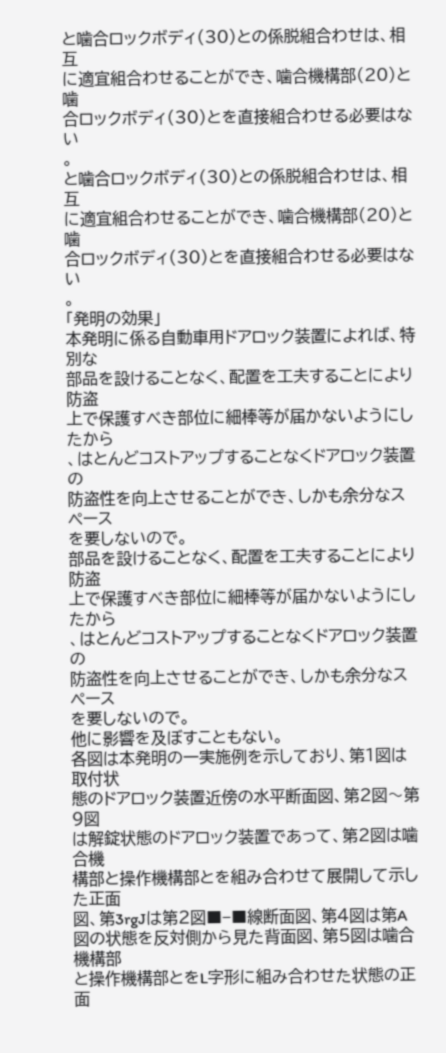と噛合ロックボディ(30)との係脱組合わせは、相互
に適宜組合わせることができ、噛合機構部(20)と噛
合ロックボディ(30)とを直接組合わせる必要はない
。
と噛合ロックボディ(30)との係脱組合わせは、相互
に適宜組合わせることができ、噛合機構部(20)と噛
合ロックボディ(30)とを直接組合わせる必要はない
。
「発明の効果」
本発明に係る自動車用ドアロック装置によれば、特別な
部品を設けることなく、配置を工夫することにより防盗
上で保護すべき部位に細棒等が届かないようにしたから
、はとんどコストアップすることなくドアロック装置の
防盗性を向上させることができ、しかも余分なスペース
を要しないので。
部品を設けることなく、配置を工夫することにより防盗
上で保護すべき部位に細棒等が届かないようにしたから
、はとんどコストアップすることなくドアロック装置の
防盗性を向上させることができ、しかも余分なスペース
を要しないので。
他に影響を及ぼすこともない。
各図は本発明の一実施例を示しており、第1図は取付状
態のドアロック装置近傍の水平断面図、第2図〜第9図
は解錠状態のドアロック装置であって、第2図は噛合機
構部と操作機構部とを組み合わせて展開して示した正面
図、第3rgJは第2図■−■線断面図、第4図は第A
図の状態を反対側から見た背面図、第5図は噛合機構部
と操作機構部とをL字形に組み合わせた状態の正面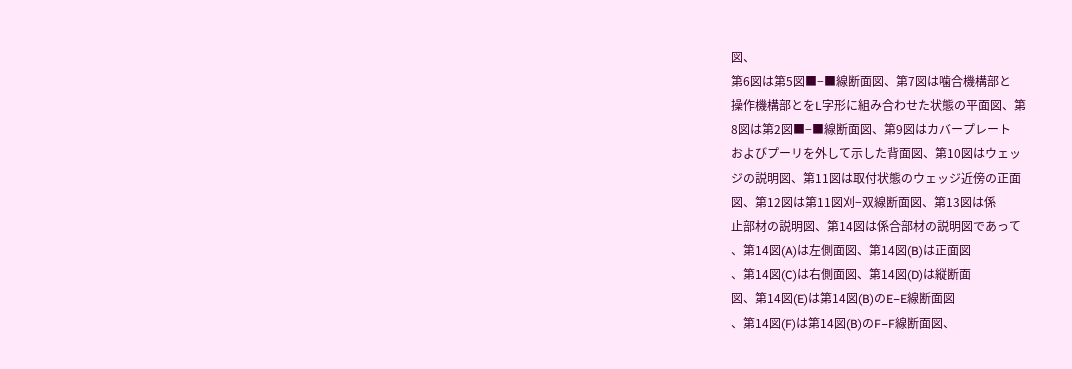図、
第6図は第5図■−■線断面図、第7図は噛合機構部と
操作機構部とをL字形に組み合わせた状態の平面図、第
8図は第2図■−■線断面図、第9図はカバープレート
およびプーリを外して示した背面図、第10図はウェッ
ジの説明図、第11図は取付状態のウェッジ近傍の正面
図、第12図は第11図刈−双線断面図、第13図は係
止部材の説明図、第14図は係合部材の説明図であって
、第14図(A)は左側面図、第14図(B)は正面図
、第14図(C)は右側面図、第14図(D)は縦断面
図、第14図(E)は第14図(B)のE−E線断面図
、第14図(F)は第14図(B)のF−F線断面図、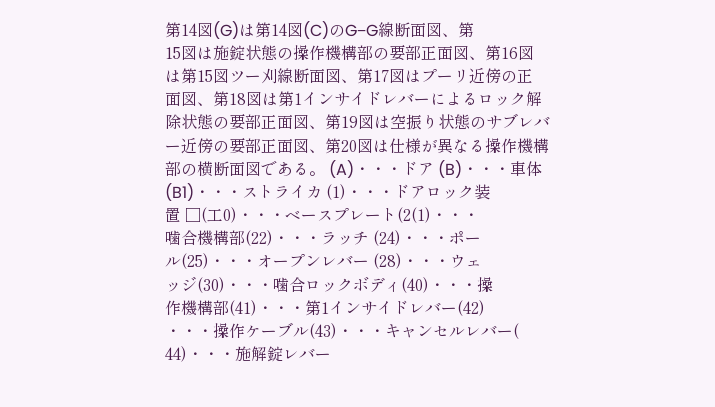第14図(G)は第14図(C)のG−G線断面図、第
15図は施錠状態の操作機構部の要部正面図、第16図
は第15図ツー刈線断面図、第17図はプーリ近傍の正
面図、第18図は第1インサイドレバーによるロック解
除状態の要部正面図、第19図は空振り状態のサブレバ
ー近傍の要部正面図、第20図は仕様が異なる操作機構
部の横断面図である。 (A)・・・ドア (B)・・・車体 (B1)・・・ストライカ (1)・・・ドアロック装
置 □(工0)・・・ベースプレート(2(1)・・・
噛合機構部(22)・・・ラッチ (24)・・・ポー
ル(25)・・・オープンレバー (28)・・・ウェ
ッジ(30)・・・噛合ロックボディ(40)・・・操
作機構部(41)・・・第1インサイドレバー(42)
・・・操作ケーブル(43)・・・キャンセルレバー(
44)・・・施解錠レバー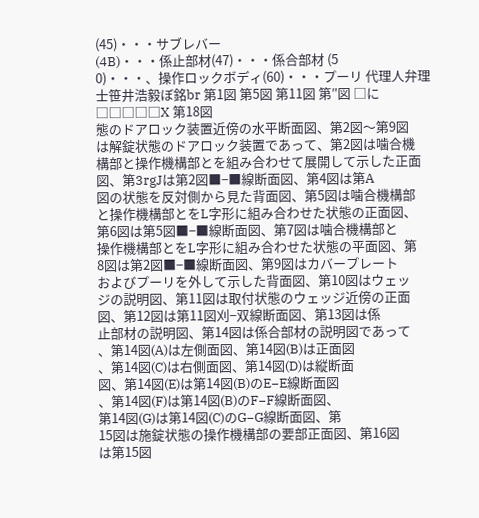(45)・・・サブレバー
(4B)・・・係止部材(47)・・・係合部材 (5
0)・・・、操作ロックボディ(60)・・・プーリ 代理人弁理士笹井浩毅ぼ銘br 第1図 第5図 第11図 第″図 □に□□□□□X 第18図
態のドアロック装置近傍の水平断面図、第2図〜第9図
は解錠状態のドアロック装置であって、第2図は噛合機
構部と操作機構部とを組み合わせて展開して示した正面
図、第3rgJは第2図■−■線断面図、第4図は第A
図の状態を反対側から見た背面図、第5図は噛合機構部
と操作機構部とをL字形に組み合わせた状態の正面図、
第6図は第5図■−■線断面図、第7図は噛合機構部と
操作機構部とをL字形に組み合わせた状態の平面図、第
8図は第2図■−■線断面図、第9図はカバープレート
およびプーリを外して示した背面図、第10図はウェッ
ジの説明図、第11図は取付状態のウェッジ近傍の正面
図、第12図は第11図刈−双線断面図、第13図は係
止部材の説明図、第14図は係合部材の説明図であって
、第14図(A)は左側面図、第14図(B)は正面図
、第14図(C)は右側面図、第14図(D)は縦断面
図、第14図(E)は第14図(B)のE−E線断面図
、第14図(F)は第14図(B)のF−F線断面図、
第14図(G)は第14図(C)のG−G線断面図、第
15図は施錠状態の操作機構部の要部正面図、第16図
は第15図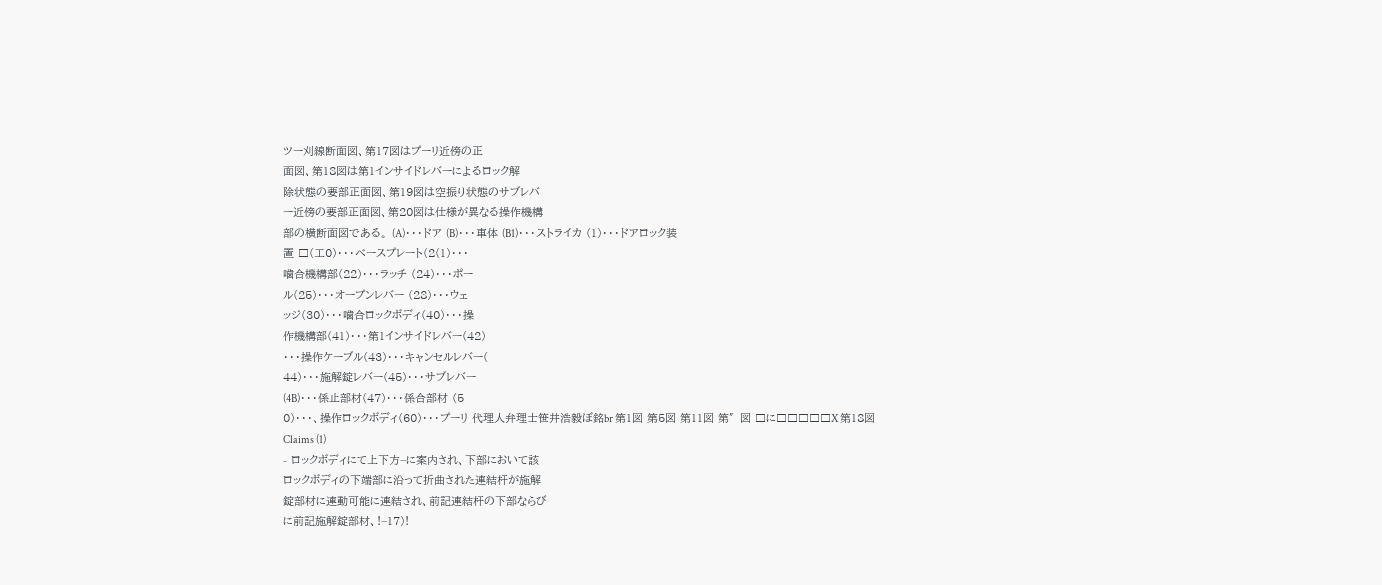ツー刈線断面図、第17図はプーリ近傍の正
面図、第18図は第1インサイドレバーによるロック解
除状態の要部正面図、第19図は空振り状態のサブレバ
ー近傍の要部正面図、第20図は仕様が異なる操作機構
部の横断面図である。 (A)・・・ドア (B)・・・車体 (B1)・・・ストライカ (1)・・・ドアロック装
置 □(工0)・・・ベースプレート(2(1)・・・
噛合機構部(22)・・・ラッチ (24)・・・ポー
ル(25)・・・オープンレバー (28)・・・ウェ
ッジ(30)・・・噛合ロックボディ(40)・・・操
作機構部(41)・・・第1インサイドレバー(42)
・・・操作ケーブル(43)・・・キャンセルレバー(
44)・・・施解錠レバー(45)・・・サブレバー
(4B)・・・係止部材(47)・・・係合部材 (5
0)・・・、操作ロックボディ(60)・・・プーリ 代理人弁理士笹井浩毅ぼ銘br 第1図 第5図 第11図 第″図 □に□□□□□X 第18図
Claims (1)
- ロックボディにて上下方−に案内され、下部において該
ロックボディの下端部に沿って折曲された連結杆が施解
錠部材に連動可能に連結され、前記連結杆の下部ならび
に前記施解錠部材、!−17)!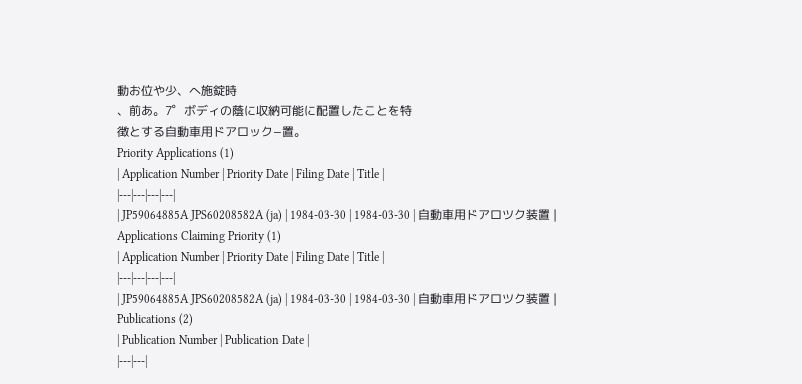動お位や少、へ施錠時
、前あ。7゜ボディの蔭に収納可能に配置したことを特
徴とする自動車用ドアロック−置。
Priority Applications (1)
| Application Number | Priority Date | Filing Date | Title |
|---|---|---|---|
| JP59064885A JPS60208582A (ja) | 1984-03-30 | 1984-03-30 | 自動車用ドアロツク装置 |
Applications Claiming Priority (1)
| Application Number | Priority Date | Filing Date | Title |
|---|---|---|---|
| JP59064885A JPS60208582A (ja) | 1984-03-30 | 1984-03-30 | 自動車用ドアロツク装置 |
Publications (2)
| Publication Number | Publication Date |
|---|---|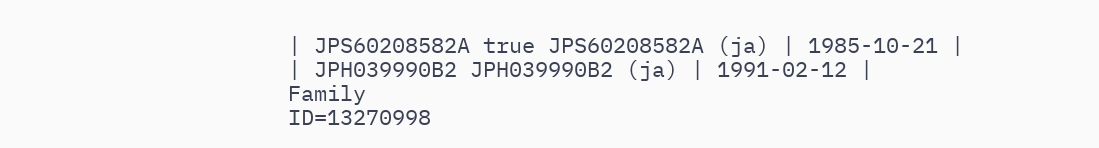| JPS60208582A true JPS60208582A (ja) | 1985-10-21 |
| JPH039990B2 JPH039990B2 (ja) | 1991-02-12 |
Family
ID=13270998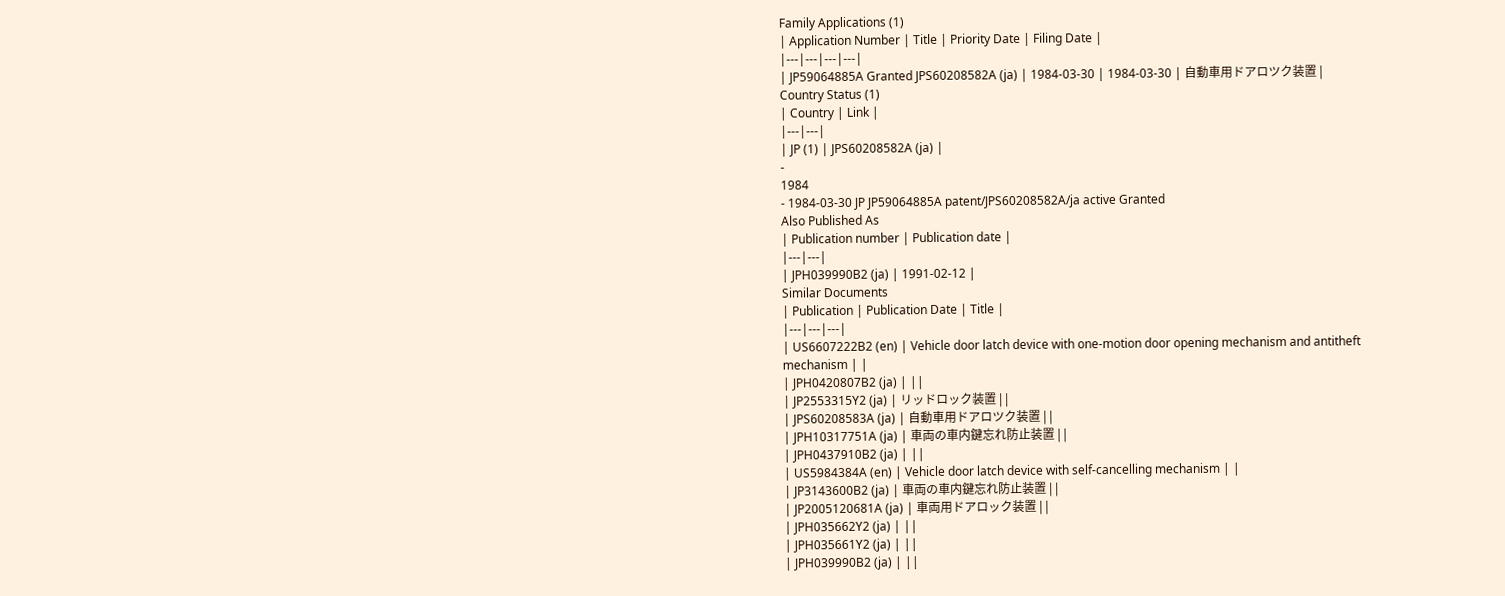Family Applications (1)
| Application Number | Title | Priority Date | Filing Date |
|---|---|---|---|
| JP59064885A Granted JPS60208582A (ja) | 1984-03-30 | 1984-03-30 | 自動車用ドアロツク装置 |
Country Status (1)
| Country | Link |
|---|---|
| JP (1) | JPS60208582A (ja) |
-
1984
- 1984-03-30 JP JP59064885A patent/JPS60208582A/ja active Granted
Also Published As
| Publication number | Publication date |
|---|---|
| JPH039990B2 (ja) | 1991-02-12 |
Similar Documents
| Publication | Publication Date | Title |
|---|---|---|
| US6607222B2 (en) | Vehicle door latch device with one-motion door opening mechanism and antitheft mechanism | |
| JPH0420807B2 (ja) | ||
| JP2553315Y2 (ja) | リッドロック装置 | |
| JPS60208583A (ja) | 自動車用ドアロツク装置 | |
| JPH10317751A (ja) | 車両の車内鍵忘れ防止装置 | |
| JPH0437910B2 (ja) | ||
| US5984384A (en) | Vehicle door latch device with self-cancelling mechanism | |
| JP3143600B2 (ja) | 車両の車内鍵忘れ防止装置 | |
| JP2005120681A (ja) | 車両用ドアロック装置 | |
| JPH035662Y2 (ja) | ||
| JPH035661Y2 (ja) | ||
| JPH039990B2 (ja) | ||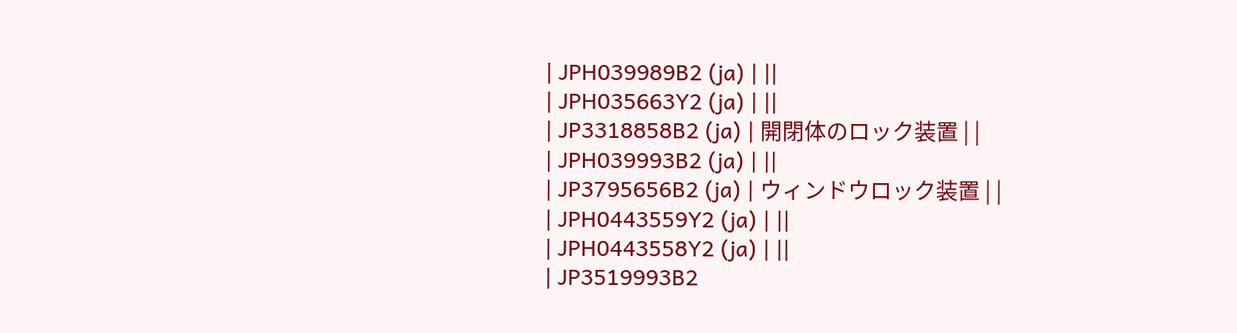| JPH039989B2 (ja) | ||
| JPH035663Y2 (ja) | ||
| JP3318858B2 (ja) | 開閉体のロック装置 | |
| JPH039993B2 (ja) | ||
| JP3795656B2 (ja) | ウィンドウロック装置 | |
| JPH0443559Y2 (ja) | ||
| JPH0443558Y2 (ja) | ||
| JP3519993B2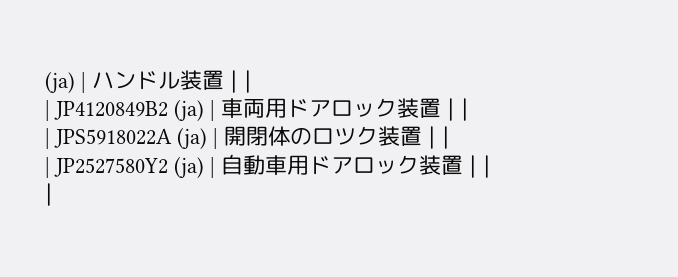(ja) | ハンドル装置 | |
| JP4120849B2 (ja) | 車両用ドアロック装置 | |
| JPS5918022A (ja) | 開閉体のロツク装置 | |
| JP2527580Y2 (ja) | 自動車用ドアロック装置 | |
|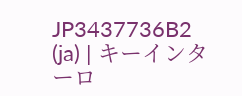JP3437736B2 (ja) | キーインターロ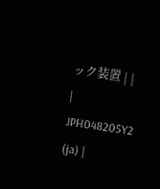ック装置 | |
| JPH048205Y2 (ja) |